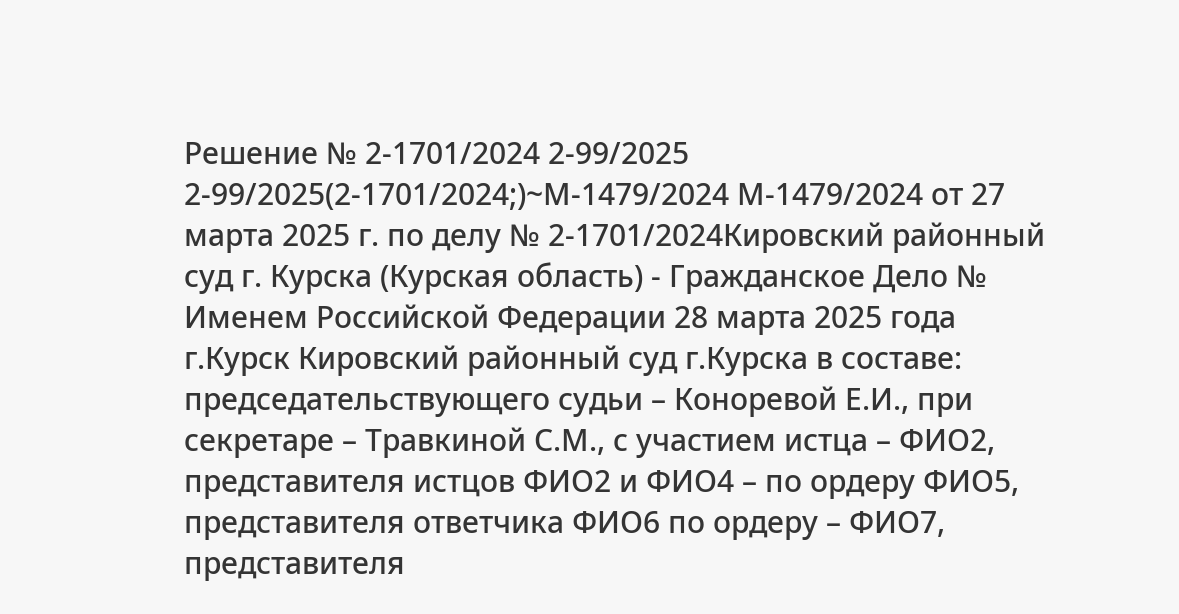Решение № 2-1701/2024 2-99/2025 2-99/2025(2-1701/2024;)~М-1479/2024 М-1479/2024 от 27 марта 2025 г. по делу № 2-1701/2024Кировский районный суд г. Курска (Курская область) - Гражданское Дело № Именем Российской Федерации 28 марта 2025 года г.Курск Кировский районный суд г.Курска в составе: председательствующего судьи – Коноревой Е.И., при секретаре – Травкиной С.М., с участием истца – ФИО2, представителя истцов ФИО2 и ФИО4 – по ордеру ФИО5, представителя ответчика ФИО6 по ордеру – ФИО7, представителя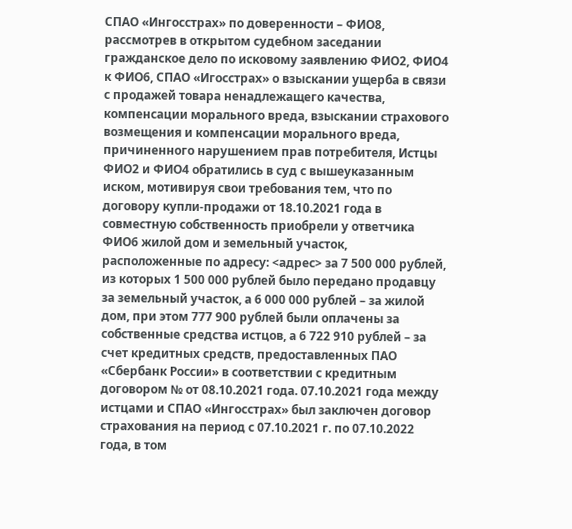СПАО «Ингосстрах» по доверенности – ФИО8, рассмотрев в открытом судебном заседании гражданское дело по исковому заявлению ФИО2, ФИО4 к ФИО6, СПАО «Игосстрах» о взыскании ущерба в связи с продажей товара ненадлежащего качества, компенсации морального вреда, взыскании страхового возмещения и компенсации морального вреда, причиненного нарушением прав потребителя, Истцы ФИО2 и ФИО4 обратились в суд с вышеуказанным иском, мотивируя свои требования тем, что по договору купли-продажи от 18.10.2021 года в совместную собственность приобрели у ответчика ФИО6 жилой дом и земельный участок, расположенные по адресу: <адрес> за 7 500 000 рублей, из которых 1 500 000 рублей было передано продавцу за земельный участок, а 6 000 000 рублей – за жилой дом, при этом 777 900 рублей были оплачены за собственные средства истцов, а 6 722 910 рублей – за счет кредитных средств, предоставленных ПАО «Сбербанк России» в соответствии с кредитным договором № от 08.10.2021 года. 07.10.2021 года между истцами и СПАО «Ингосстрах» был заключен договор страхования на период с 07.10.2021 г. по 07.10.2022 года, в том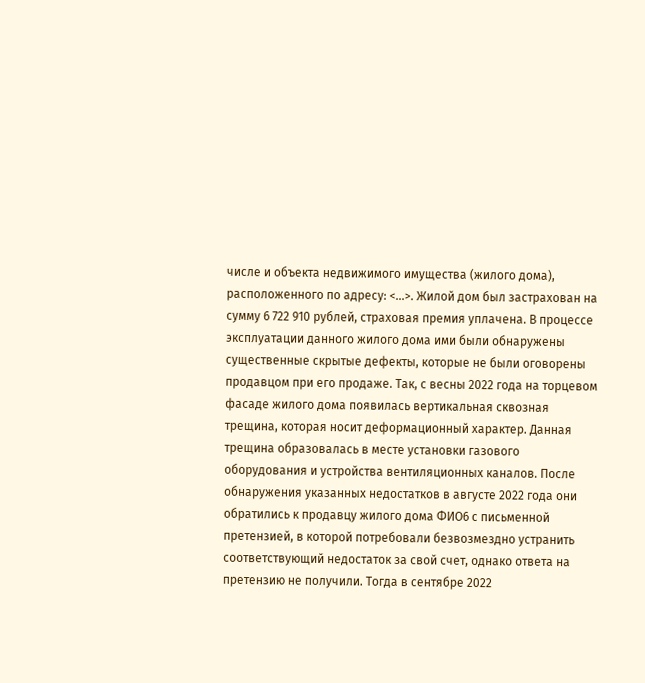числе и объекта недвижимого имущества (жилого дома), расположенного по адресу: <...>. Жилой дом был застрахован на сумму 6 722 910 рублей, страховая премия уплачена. В процессе эксплуатации данного жилого дома ими были обнаружены существенные скрытые дефекты, которые не были оговорены продавцом при его продаже. Так, с весны 2022 года на торцевом фасаде жилого дома появилась вертикальная сквозная трещина, которая носит деформационный характер. Данная трещина образовалась в месте установки газового оборудования и устройства вентиляционных каналов. После обнаружения указанных недостатков в августе 2022 года они обратились к продавцу жилого дома ФИО6 с письменной претензией, в которой потребовали безвозмездно устранить соответствующий недостаток за свой счет, однако ответа на претензию не получили. Тогда в сентябре 2022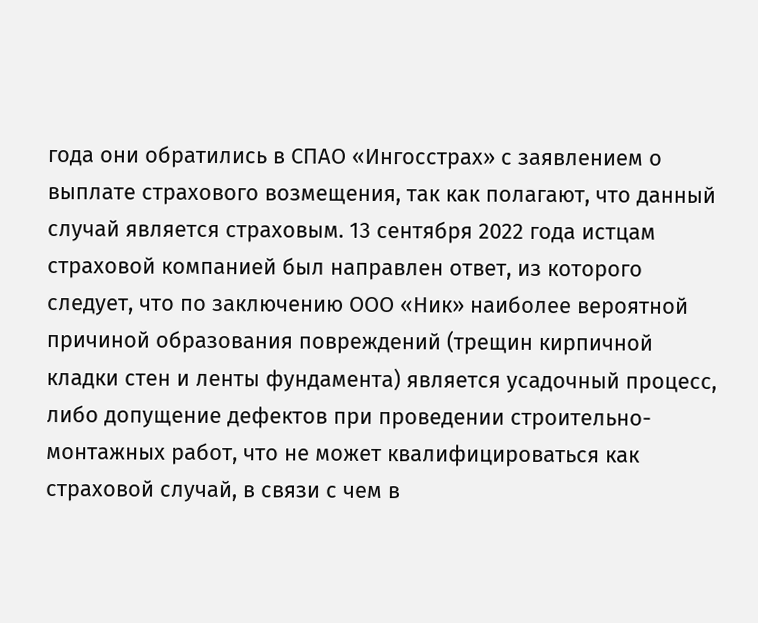года они обратились в СПАО «Ингосстрах» с заявлением о выплате страхового возмещения, так как полагают, что данный случай является страховым. 13 сентября 2022 года истцам страховой компанией был направлен ответ, из которого следует, что по заключению ООО «Ник» наиболее вероятной причиной образования повреждений (трещин кирпичной кладки стен и ленты фундамента) является усадочный процесс, либо допущение дефектов при проведении строительно-монтажных работ, что не может квалифицироваться как страховой случай, в связи с чем в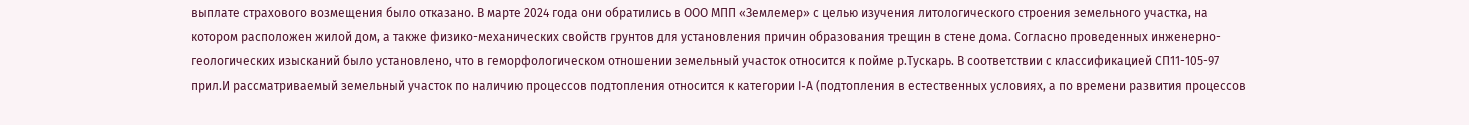выплате страхового возмещения было отказано. В марте 2024 года они обратились в ООО МПП «Землемер» с целью изучения литологического строения земельного участка, на котором расположен жилой дом, а также физико-механических свойств грунтов для установления причин образования трещин в стене дома. Согласно проведенных инженерно-геологических изысканий было установлено, что в геморфологическом отношении земельный участок относится к пойме р.Тускарь. В соответствии с классификацией СП11-105-97 прил.И рассматриваемый земельный участок по наличию процессов подтопления относится к категории I-А (подтопления в естественных условиях, а по времени развития процессов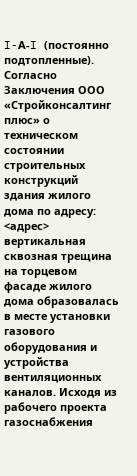I-А-I (постоянно подтопленные). Согласно Заключения ООО «Стройконсалтинг плюс» о техническом состоянии строительных конструкций здания жилого дома по адресу: <адрес> вертикальная сквозная трещина на торцевом фасаде жилого дома образовалась в месте установки газового оборудования и устройства вентиляционных каналов. Исходя из рабочего проекта газоснабжения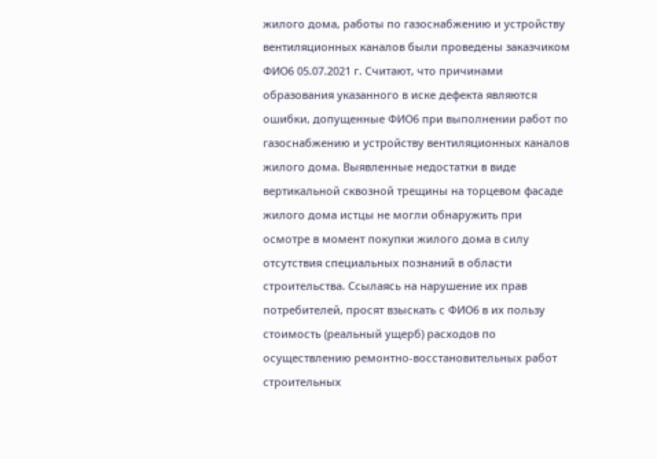жилого дома, работы по газоснабжению и устройству вентиляционных каналов были проведены заказчиком ФИО6 05.07.2021 г. Считают, что причинами образования указанного в иске дефекта являются ошибки, допущенные ФИО6 при выполнении работ по газоснабжению и устройству вентиляционных каналов жилого дома. Выявленные недостатки в виде вертикальной сквозной трещины на торцевом фасаде жилого дома истцы не могли обнаружить при осмотре в момент покупки жилого дома в силу отсутствия специальных познаний в области строительства. Ссылаясь на нарушение их прав потребителей, просят взыскать с ФИО6 в их пользу стоимость (реальный ущерб) расходов по осуществлению ремонтно-восстановительных работ строительных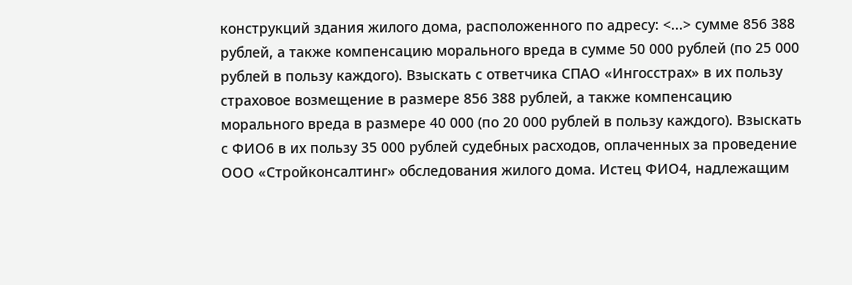конструкций здания жилого дома, расположенного по адресу: <...> сумме 856 388 рублей, а также компенсацию морального вреда в сумме 50 000 рублей (по 25 000 рублей в пользу каждого). Взыскать с ответчика СПАО «Ингосстрах» в их пользу страховое возмещение в размере 856 388 рублей, а также компенсацию морального вреда в размере 40 000 (по 20 000 рублей в пользу каждого). Взыскать с ФИО6 в их пользу 35 000 рублей судебных расходов, оплаченных за проведение ООО «Стройконсалтинг» обследования жилого дома. Истец ФИО4, надлежащим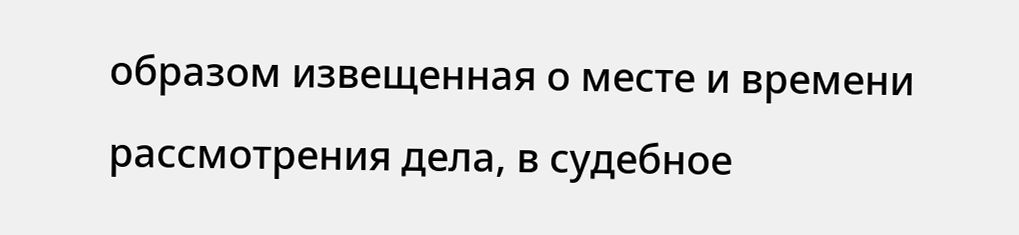образом извещенная о месте и времени рассмотрения дела, в судебное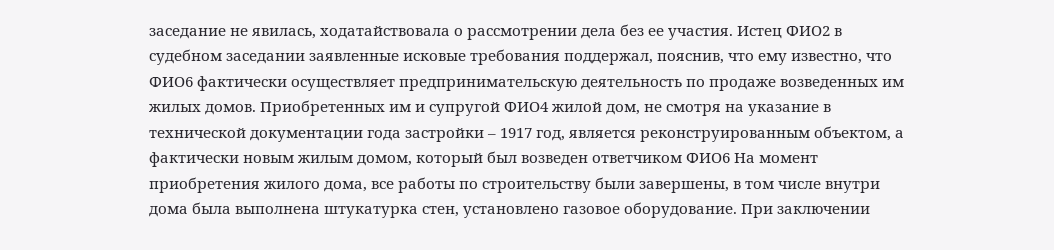заседание не явилась, ходатайствовала о рассмотрении дела без ее участия. Истец ФИО2 в судебном заседании заявленные исковые требования поддержал, пояснив, что ему известно, что ФИО6 фактически осуществляет предпринимательскую деятельность по продаже возведенных им жилых домов. Приобретенных им и супругой ФИО4 жилой дом, не смотря на указание в технической документации года застройки – 1917 год, является реконструированным объектом, а фактически новым жилым домом, который был возведен ответчиком ФИО6 На момент приобретения жилого дома, все работы по строительству были завершены, в том числе внутри дома была выполнена штукатурка стен, установлено газовое оборудование. При заключении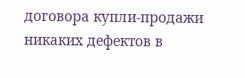договора купли-продажи никаких дефектов в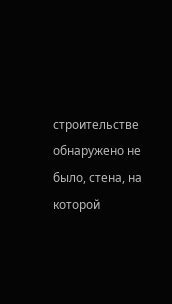строительстве обнаружено не было, стена, на которой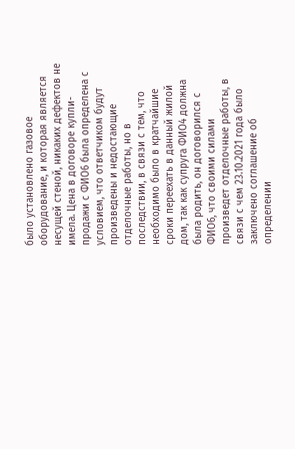было установлено газовое оборудование, и которая является несущей стеной, никаких дефектов не имела. Цена в договоре купли-продажи с ФИО6 была определена с условием, что ответчиком будут произведены и недостающие отделочные работы, но в последствии, в связи с тем, что необходимо было в кратчайшие сроки переехать в данный жилой дом, так как супруга ФИО4 должна была родить, он договорился с ФИО6, что своими силами произведет отделочные работы, в связи с чем 23.10.2021 года было заключено соглашение об определении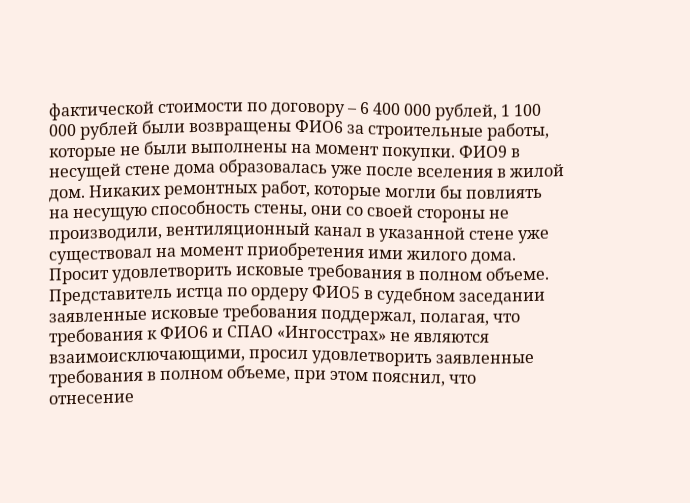фактической стоимости по договору – 6 400 000 рублей, 1 100 000 рублей были возвращены ФИО6 за строительные работы, которые не были выполнены на момент покупки. ФИО9 в несущей стене дома образовалась уже после вселения в жилой дом. Никаких ремонтных работ, которые могли бы повлиять на несущую способность стены, они со своей стороны не производили, вентиляционный канал в указанной стене уже существовал на момент приобретения ими жилого дома. Просит удовлетворить исковые требования в полном объеме. Представитель истца по ордеру ФИО5 в судебном заседании заявленные исковые требования поддержал, полагая, что требования к ФИО6 и СПАО «Ингосстрах» не являются взаимоисключающими, просил удовлетворить заявленные требования в полном объеме, при этом пояснил, что отнесение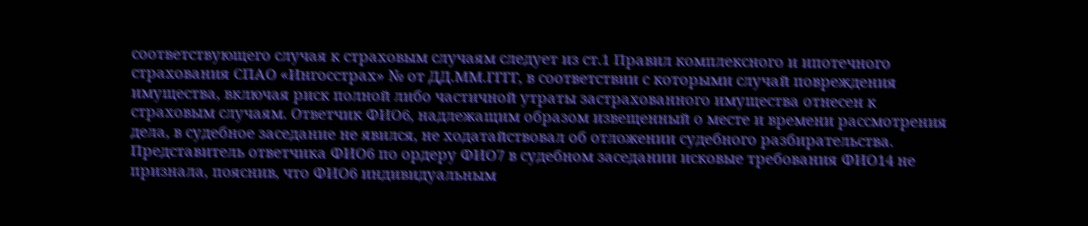соответствующего случая к страховым случаям следует из ст.1 Правил комплексного и ипотечного страхования СПАО «Ингосстрах» № от ДД.ММ.ГГГГ, в соответствии с которыми случай повреждения имущества, включая риск полной либо частичной утраты застрахованного имущества отнесен к страховым случаям. Ответчик ФИО6, надлежащим образом извещенный о месте и времени рассмотрения дела, в судебное заседание не явился, не ходатайствовал об отложении судебного разбирательства. Представитель ответчика ФИО6 по ордеру ФИО7 в судебном заседании исковые требования ФИО14 не признала, пояснив, что ФИО6 индивидуальным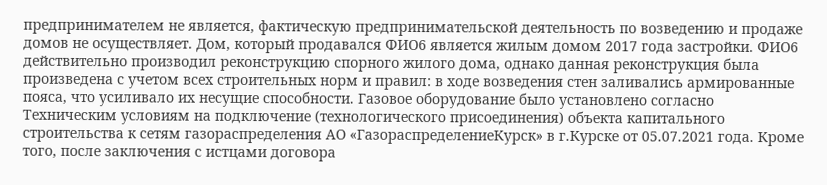предпринимателем не является, фактическую предпринимательской деятельность по возведению и продаже домов не осуществляет. Дом, который продавался ФИО6 является жилым домом 2017 года застройки. ФИО6 действительно производил реконструкцию спорного жилого дома, однако данная реконструкция была произведена с учетом всех строительных норм и правил: в ходе возведения стен заливались армированные пояса, что усиливало их несущие способности. Газовое оборудование было установлено согласно Техническим условиям на подключение (технологического присоединения) объекта капитального строительства к сетям газораспределения АО «ГазораспределениеКурск» в г.Курске от 05.07.2021 года. Кроме того, после заключения с истцами договора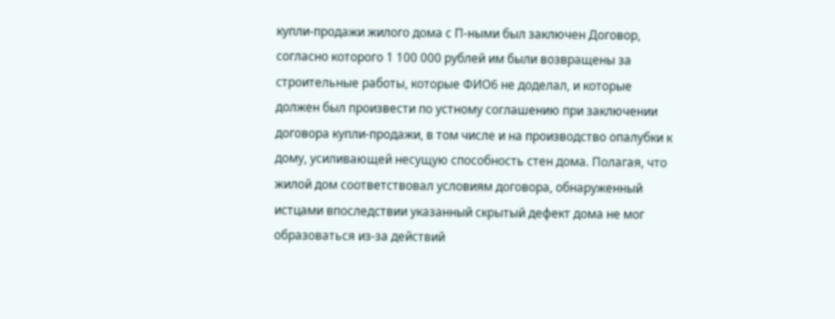купли-продажи жилого дома с П-ными был заключен Договор, согласно которого 1 100 000 рублей им были возвращены за строительные работы, которые ФИО6 не доделал, и которые должен был произвести по устному соглашению при заключении договора купли-продажи, в том числе и на производство опалубки к дому, усиливающей несущую способность стен дома. Полагая, что жилой дом соответствовал условиям договора, обнаруженный истцами впоследствии указанный скрытый дефект дома не мог образоваться из-за действий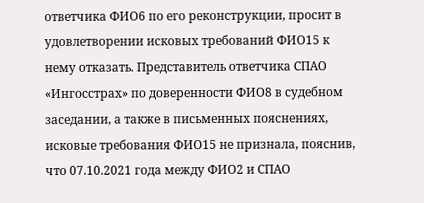ответчика ФИО6 по его реконструкции, просит в удовлетворении исковых требований ФИО15 к нему отказать. Представитель ответчика СПАО «Ингосстрах» по доверенности ФИО8 в судебном заседании, а также в письменных пояснениях, исковые требования ФИО15 не признала, пояснив, что 07.10.2021 года между ФИО2 и СПАО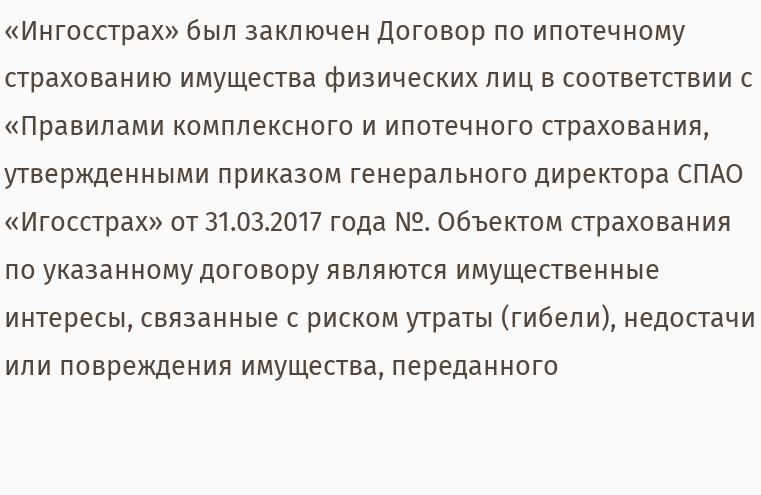«Ингосстрах» был заключен Договор по ипотечному страхованию имущества физических лиц в соответствии с «Правилами комплексного и ипотечного страхования, утвержденными приказом генерального директора СПАО «Игосстрах» от 31.03.2017 года №. Объектом страхования по указанному договору являются имущественные интересы, связанные с риском утраты (гибели), недостачи или повреждения имущества, переданного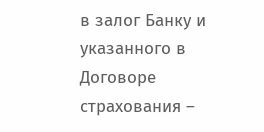в залог Банку и указанного в Договоре страхования –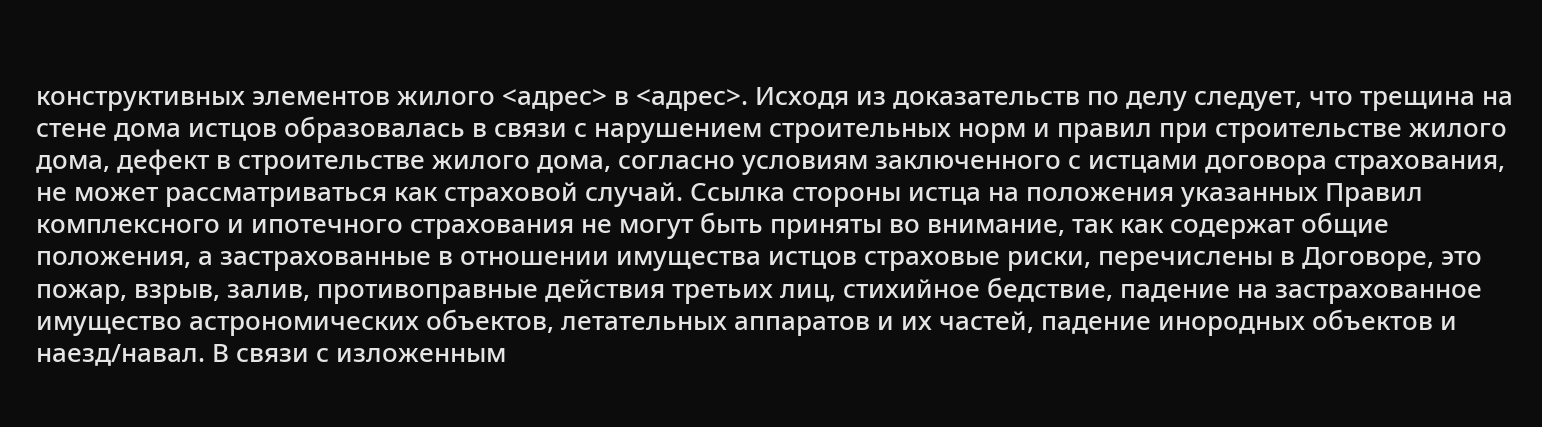конструктивных элементов жилого <адрес> в <адрес>. Исходя из доказательств по делу следует, что трещина на стене дома истцов образовалась в связи с нарушением строительных норм и правил при строительстве жилого дома, дефект в строительстве жилого дома, согласно условиям заключенного с истцами договора страхования, не может рассматриваться как страховой случай. Ссылка стороны истца на положения указанных Правил комплексного и ипотечного страхования не могут быть приняты во внимание, так как содержат общие положения, а застрахованные в отношении имущества истцов страховые риски, перечислены в Договоре, это пожар, взрыв, залив, противоправные действия третьих лиц, стихийное бедствие, падение на застрахованное имущество астрономических объектов, летательных аппаратов и их частей, падение инородных объектов и наезд/навал. В связи с изложенным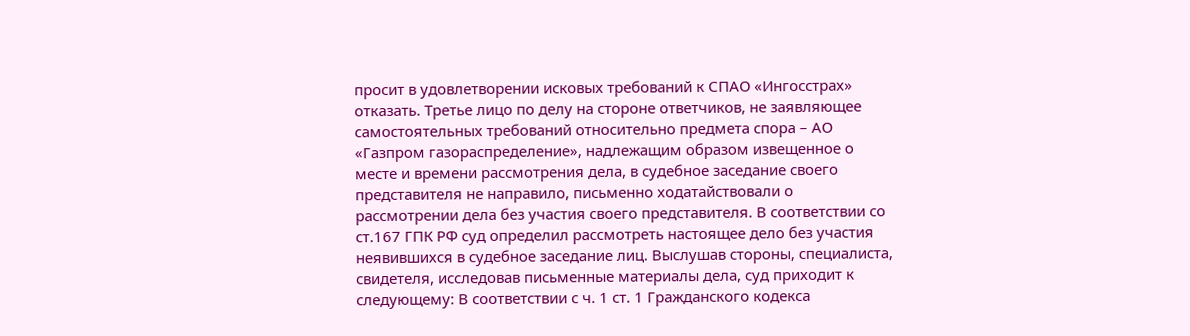просит в удовлетворении исковых требований к СПАО «Ингосстрах» отказать. Третье лицо по делу на стороне ответчиков, не заявляющее самостоятельных требований относительно предмета спора – АО «Газпром газораспределение», надлежащим образом извещенное о месте и времени рассмотрения дела, в судебное заседание своего представителя не направило, письменно ходатайствовали о рассмотрении дела без участия своего представителя. В соответствии со ст.167 ГПК РФ суд определил рассмотреть настоящее дело без участия неявившихся в судебное заседание лиц. Выслушав стороны, специалиста, свидетеля, исследовав письменные материалы дела, суд приходит к следующему: В соответствии с ч. 1 ст. 1 Гражданского кодекса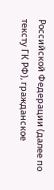Российской Федерации (далее по тексту ГК РФ), гражданское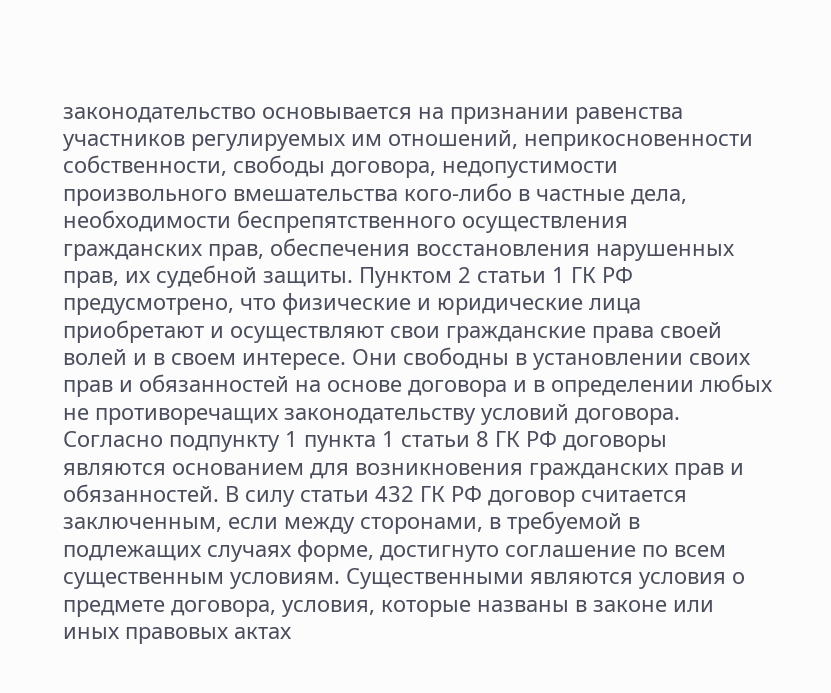законодательство основывается на признании равенства участников регулируемых им отношений, неприкосновенности собственности, свободы договора, недопустимости произвольного вмешательства кого-либо в частные дела, необходимости беспрепятственного осуществления гражданских прав, обеспечения восстановления нарушенных прав, их судебной защиты. Пунктом 2 статьи 1 ГК РФ предусмотрено, что физические и юридические лица приобретают и осуществляют свои гражданские права своей волей и в своем интересе. Они свободны в установлении своих прав и обязанностей на основе договора и в определении любых не противоречащих законодательству условий договора. Согласно подпункту 1 пункта 1 статьи 8 ГК РФ договоры являются основанием для возникновения гражданских прав и обязанностей. В силу статьи 432 ГК РФ договор считается заключенным, если между сторонами, в требуемой в подлежащих случаях форме, достигнуто соглашение по всем существенным условиям. Существенными являются условия о предмете договора, условия, которые названы в законе или иных правовых актах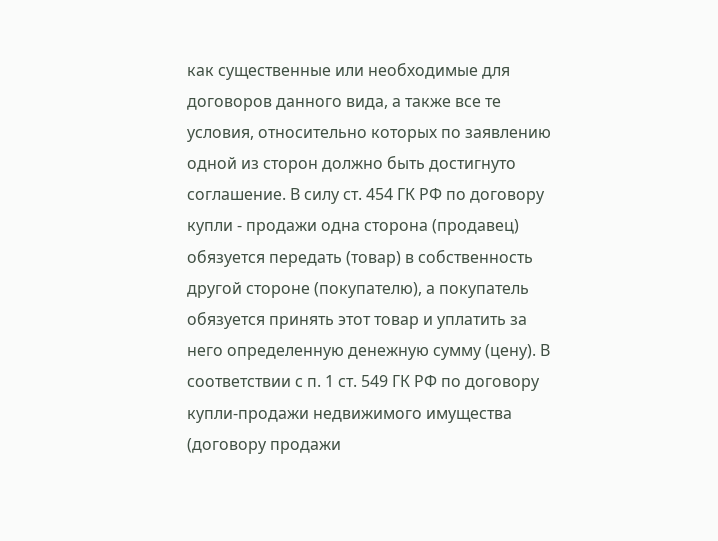как существенные или необходимые для договоров данного вида, а также все те условия, относительно которых по заявлению одной из сторон должно быть достигнуто соглашение. В силу ст. 454 ГК РФ по договору купли - продажи одна сторона (продавец) обязуется передать (товар) в собственность другой стороне (покупателю), а покупатель обязуется принять этот товар и уплатить за него определенную денежную сумму (цену). В соответствии с п. 1 ст. 549 ГК РФ по договору купли-продажи недвижимого имущества (договору продажи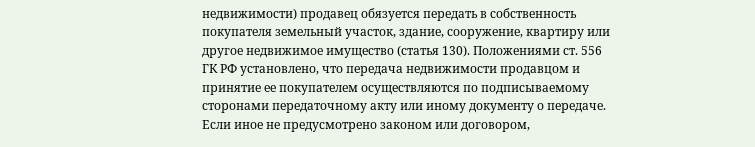недвижимости) продавец обязуется передать в собственность покупателя земельный участок, здание, сооружение, квартиру или другое недвижимое имущество (статья 130). Положениями ст. 556 ГК РФ установлено, что передача недвижимости продавцом и принятие ее покупателем осуществляются по подписываемому сторонами передаточному акту или иному документу о передаче. Если иное не предусмотрено законом или договором,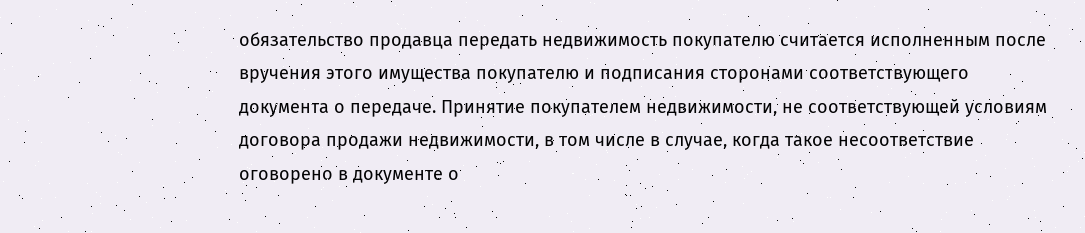обязательство продавца передать недвижимость покупателю считается исполненным после вручения этого имущества покупателю и подписания сторонами соответствующего документа о передаче. Принятие покупателем недвижимости, не соответствующей условиям договора продажи недвижимости, в том числе в случае, когда такое несоответствие оговорено в документе о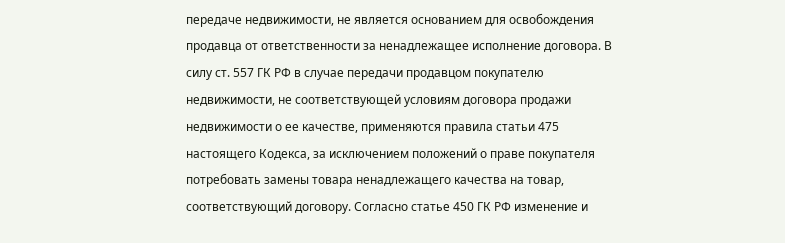передаче недвижимости, не является основанием для освобождения продавца от ответственности за ненадлежащее исполнение договора. В силу ст. 557 ГК РФ в случае передачи продавцом покупателю недвижимости, не соответствующей условиям договора продажи недвижимости о ее качестве, применяются правила статьи 475 настоящего Кодекса, за исключением положений о праве покупателя потребовать замены товара ненадлежащего качества на товар, соответствующий договору. Согласно статье 450 ГК РФ изменение и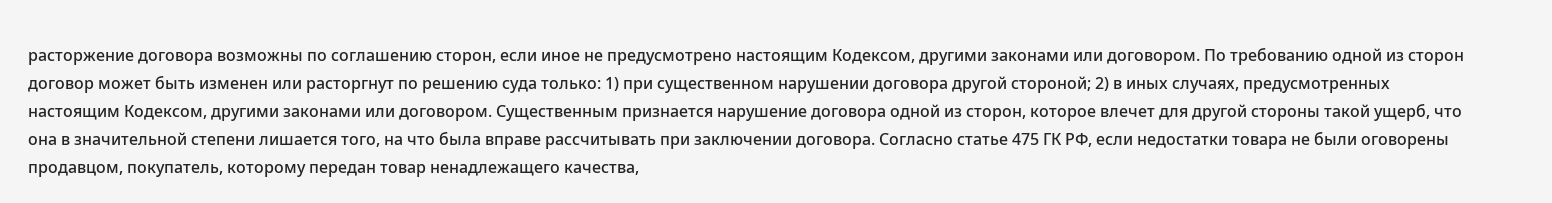расторжение договора возможны по соглашению сторон, если иное не предусмотрено настоящим Кодексом, другими законами или договором. По требованию одной из сторон договор может быть изменен или расторгнут по решению суда только: 1) при существенном нарушении договора другой стороной; 2) в иных случаях, предусмотренных настоящим Кодексом, другими законами или договором. Существенным признается нарушение договора одной из сторон, которое влечет для другой стороны такой ущерб, что она в значительной степени лишается того, на что была вправе рассчитывать при заключении договора. Согласно статье 475 ГК РФ, если недостатки товара не были оговорены продавцом, покупатель, которому передан товар ненадлежащего качества,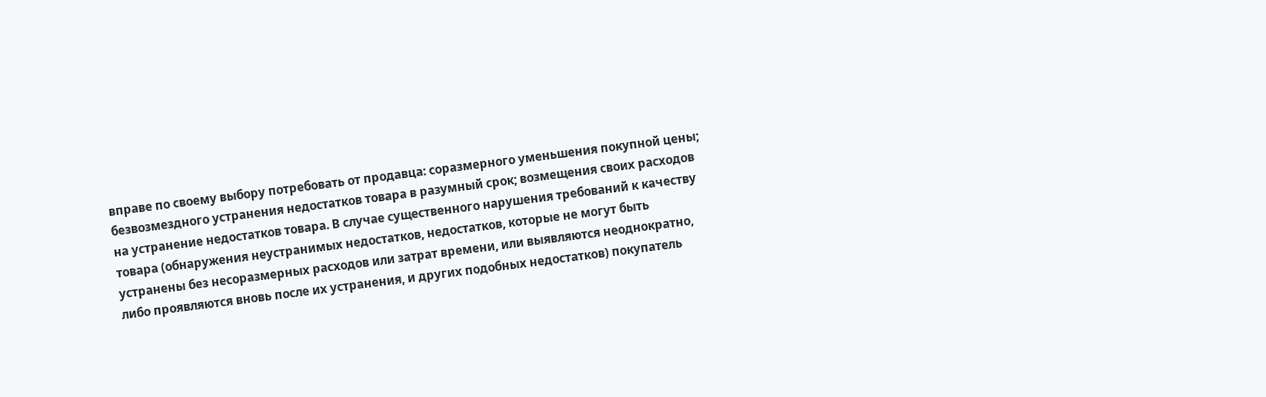вправе по своему выбору потребовать от продавца: соразмерного уменьшения покупной цены; безвозмездного устранения недостатков товара в разумный срок; возмещения своих расходов на устранение недостатков товара. В случае существенного нарушения требований к качеству товара (обнаружения неустранимых недостатков, недостатков, которые не могут быть устранены без несоразмерных расходов или затрат времени, или выявляются неоднократно, либо проявляются вновь после их устранения, и других подобных недостатков) покупатель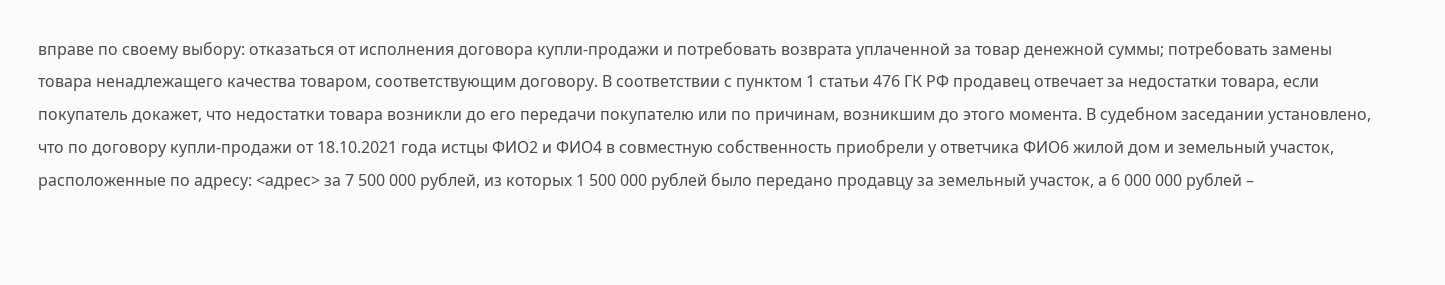вправе по своему выбору: отказаться от исполнения договора купли-продажи и потребовать возврата уплаченной за товар денежной суммы; потребовать замены товара ненадлежащего качества товаром, соответствующим договору. В соответствии с пунктом 1 статьи 476 ГК РФ продавец отвечает за недостатки товара, если покупатель докажет, что недостатки товара возникли до его передачи покупателю или по причинам, возникшим до этого момента. В судебном заседании установлено, что по договору купли-продажи от 18.10.2021 года истцы ФИО2 и ФИО4 в совместную собственность приобрели у ответчика ФИО6 жилой дом и земельный участок, расположенные по адресу: <адрес> за 7 500 000 рублей, из которых 1 500 000 рублей было передано продавцу за земельный участок, а 6 000 000 рублей –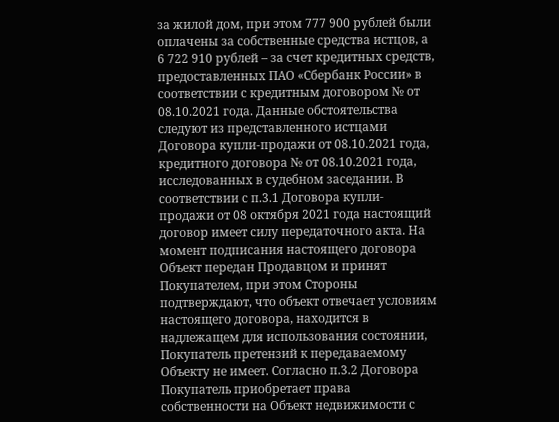за жилой дом, при этом 777 900 рублей были оплачены за собственные средства истцов, а 6 722 910 рублей – за счет кредитных средств, предоставленных ПАО «Сбербанк России» в соответствии с кредитным договором № от 08.10.2021 года. Данные обстоятельства следуют из представленного истцами Договора купли-продажи от 08.10.2021 года, кредитного договора № от 08.10.2021 года, исследованных в судебном заседании. В соответствии с п.3.1 Договора купли-продажи от 08 октября 2021 года настоящий договор имеет силу передаточного акта. На момент подписания настоящего договора Объект передан Продавцом и принят Покупателем, при этом Стороны подтверждают, что объект отвечает условиям настоящего договора, находится в надлежащем для использования состоянии, Покупатель претензий к передаваемому Объекту не имеет. Согласно п.3.2 Договора Покупатель приобретает права собственности на Объект недвижимости с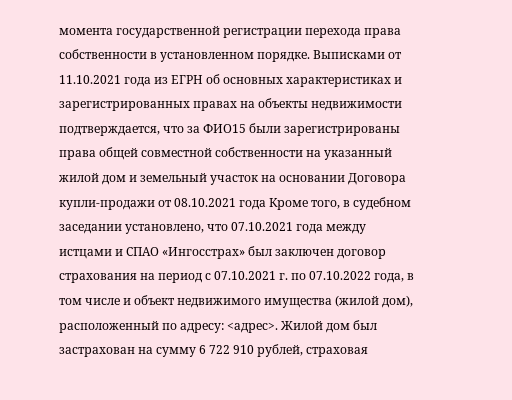момента государственной регистрации перехода права собственности в установленном порядке. Выписками от 11.10.2021 года из ЕГРН об основных характеристиках и зарегистрированных правах на объекты недвижимости подтверждается, что за ФИО15 были зарегистрированы права общей совместной собственности на указанный жилой дом и земельный участок на основании Договора купли-продажи от 08.10.2021 года Кроме того, в судебном заседании установлено, что 07.10.2021 года между истцами и СПАО «Ингосстрах» был заключен договор страхования на период с 07.10.2021 г. по 07.10.2022 года, в том числе и объект недвижимого имущества (жилой дом), расположенный по адресу: <адрес>. Жилой дом был застрахован на сумму 6 722 910 рублей, страховая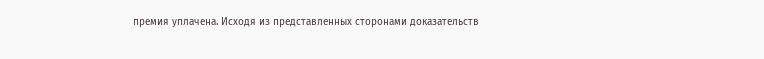премия уплачена. Исходя из представленных сторонами доказательств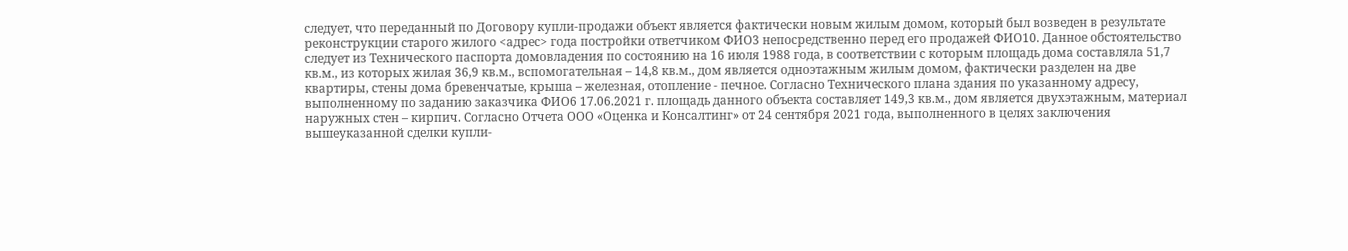следует, что переданный по Договору купли-продажи объект является фактически новым жилым домом, который был возведен в результате реконструкции старого жилого <адрес> года постройки ответчиком ФИО3 непосредственно перед его продажей ФИО10. Данное обстоятельство следует из Технического паспорта домовладения по состоянию на 16 июля 1988 года, в соответствии с которым площадь дома составляла 51,7 кв.м., из которых жилая 36,9 кв.м., вспомогательная – 14,8 кв.м., дом является одноэтажным жилым домом, фактически разделен на две квартиры, стены дома бревенчатые, крыша – железная, отопление - печное. Согласно Технического плана здания по указанному адресу, выполненному по заданию заказчика ФИО6 17.06.2021 г. площадь данного объекта составляет 149,3 кв.м., дом является двухэтажным, материал наружных стен – кирпич. Согласно Отчета ООО «Оценка и Консалтинг» от 24 сентября 2021 года, выполненного в целях заключения вышеуказанной сделки купли-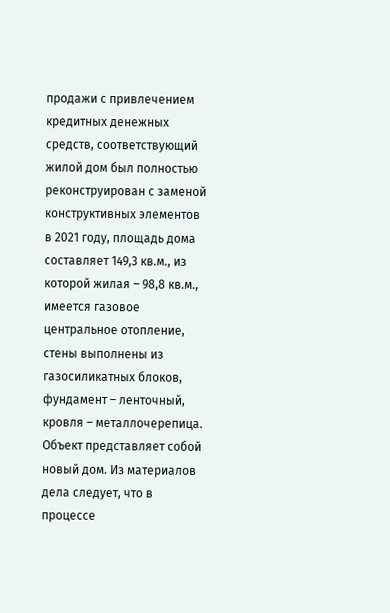продажи с привлечением кредитных денежных средств, соответствующий жилой дом был полностью реконструирован с заменой конструктивных элементов в 2021 году, площадь дома составляет 149,3 кв.м., из которой жилая – 98,8 кв.м., имеется газовое центральное отопление, стены выполнены из газосиликатных блоков, фундамент – ленточный, кровля – металлочерепица. Объект представляет собой новый дом. Из материалов дела следует, что в процессе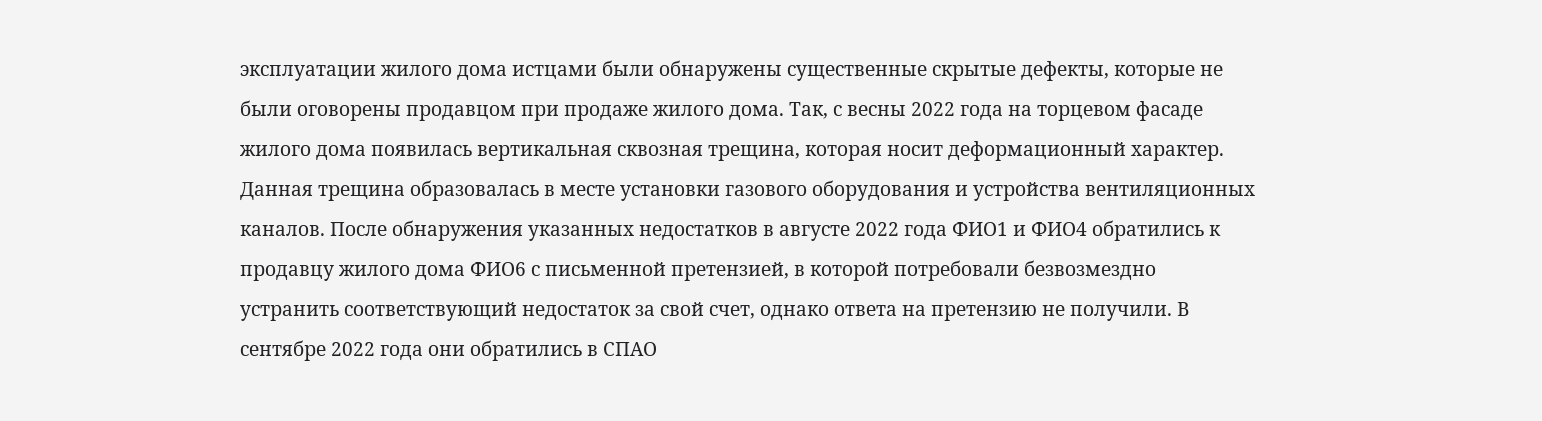эксплуатации жилого дома истцами были обнаружены существенные скрытые дефекты, которые не были оговорены продавцом при продаже жилого дома. Так, с весны 2022 года на торцевом фасаде жилого дома появилась вертикальная сквозная трещина, которая носит деформационный характер. Данная трещина образовалась в месте установки газового оборудования и устройства вентиляционных каналов. После обнаружения указанных недостатков в августе 2022 года ФИО1 и ФИО4 обратились к продавцу жилого дома ФИО6 с письменной претензией, в которой потребовали безвозмездно устранить соответствующий недостаток за свой счет, однако ответа на претензию не получили. В сентябре 2022 года они обратились в СПАО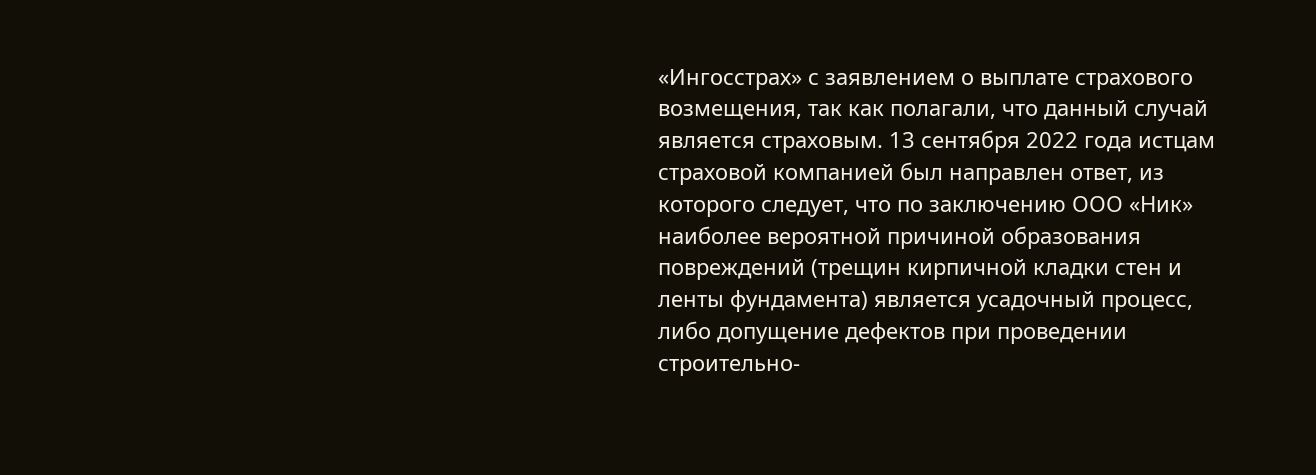«Ингосстрах» с заявлением о выплате страхового возмещения, так как полагали, что данный случай является страховым. 13 сентября 2022 года истцам страховой компанией был направлен ответ, из которого следует, что по заключению ООО «Ник» наиболее вероятной причиной образования повреждений (трещин кирпичной кладки стен и ленты фундамента) является усадочный процесс, либо допущение дефектов при проведении строительно-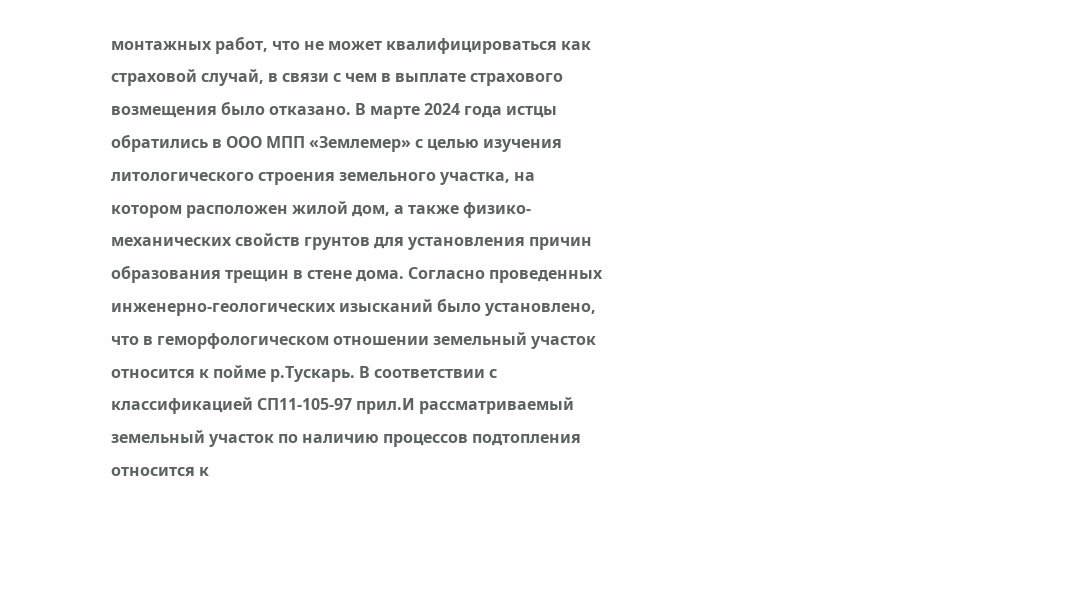монтажных работ, что не может квалифицироваться как страховой случай, в связи с чем в выплате страхового возмещения было отказано. В марте 2024 года истцы обратились в ООО МПП «Землемер» с целью изучения литологического строения земельного участка, на котором расположен жилой дом, а также физико-механических свойств грунтов для установления причин образования трещин в стене дома. Согласно проведенных инженерно-геологических изысканий было установлено, что в геморфологическом отношении земельный участок относится к пойме р.Тускарь. В соответствии с классификацией СП11-105-97 прил.И рассматриваемый земельный участок по наличию процессов подтопления относится к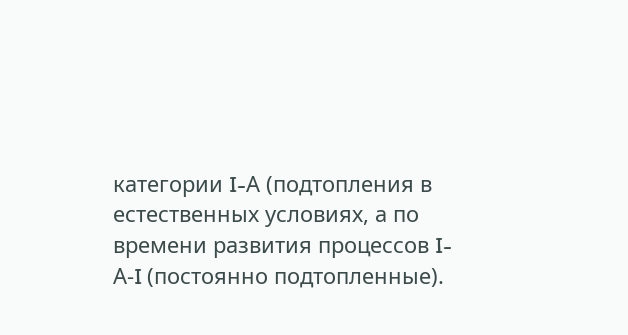категории I-А (подтопления в естественных условиях, а по времени развития процессов I-А-I (постоянно подтопленные).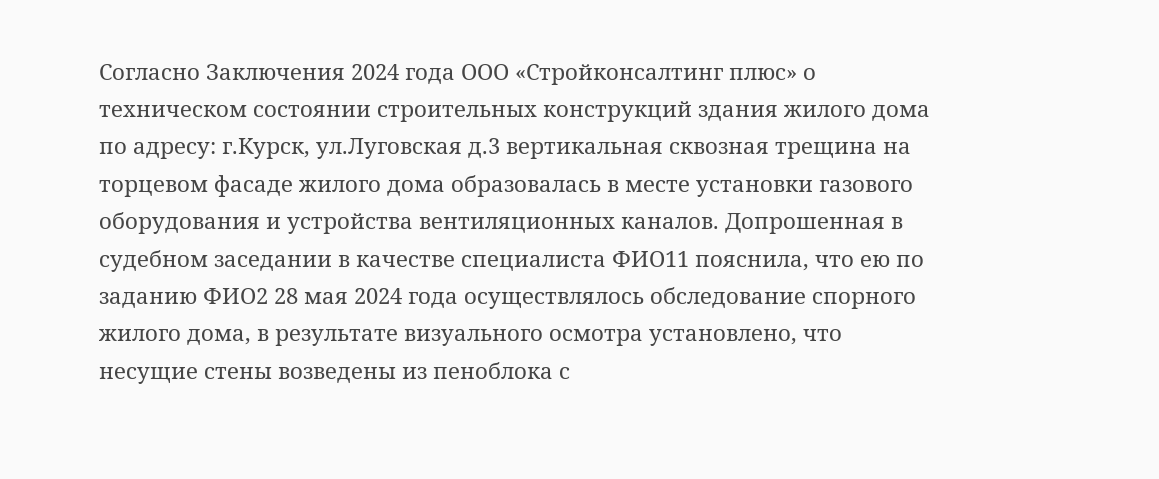Согласно Заключения 2024 года ООО «Стройконсалтинг плюс» о техническом состоянии строительных конструкций здания жилого дома по адресу: г.Курск, ул.Луговская д.3 вертикальная сквозная трещина на торцевом фасаде жилого дома образовалась в месте установки газового оборудования и устройства вентиляционных каналов. Допрошенная в судебном заседании в качестве специалиста ФИО11 пояснила, что ею по заданию ФИО2 28 мая 2024 года осуществлялось обследование спорного жилого дома, в результате визуального осмотра установлено, что несущие стены возведены из пеноблока с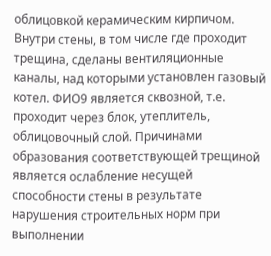облицовкой керамическим кирпичом. Внутри стены, в том числе где проходит трещина, сделаны вентиляционные каналы, над которыми установлен газовый котел. ФИО9 является сквозной, т.е. проходит через блок, утеплитель, облицовочный слой. Причинами образования соответствующей трещиной является ослабление несущей способности стены в результате нарушения строительных норм при выполнении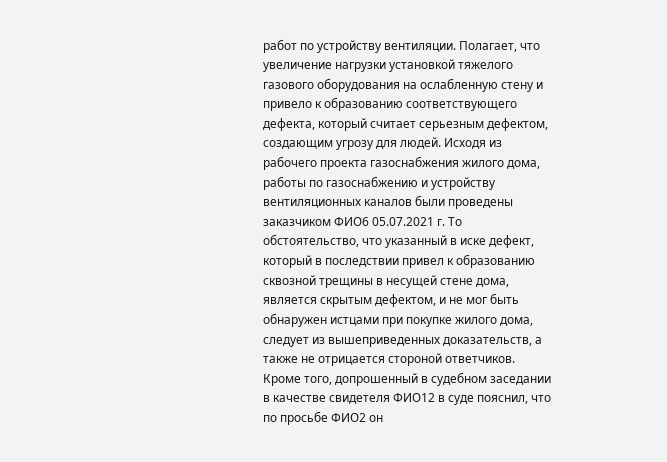работ по устройству вентиляции. Полагает, что увеличение нагрузки установкой тяжелого газового оборудования на ослабленную стену и привело к образованию соответствующего дефекта, который считает серьезным дефектом, создающим угрозу для людей. Исходя из рабочего проекта газоснабжения жилого дома, работы по газоснабжению и устройству вентиляционных каналов были проведены заказчиком ФИО6 05.07.2021 г. То обстоятельство, что указанный в иске дефект, который в последствии привел к образованию сквозной трещины в несущей стене дома, является скрытым дефектом, и не мог быть обнаружен истцами при покупке жилого дома, следует из вышеприведенных доказательств, а также не отрицается стороной ответчиков. Кроме того, допрошенный в судебном заседании в качестве свидетеля ФИО12 в суде пояснил, что по просьбе ФИО2 он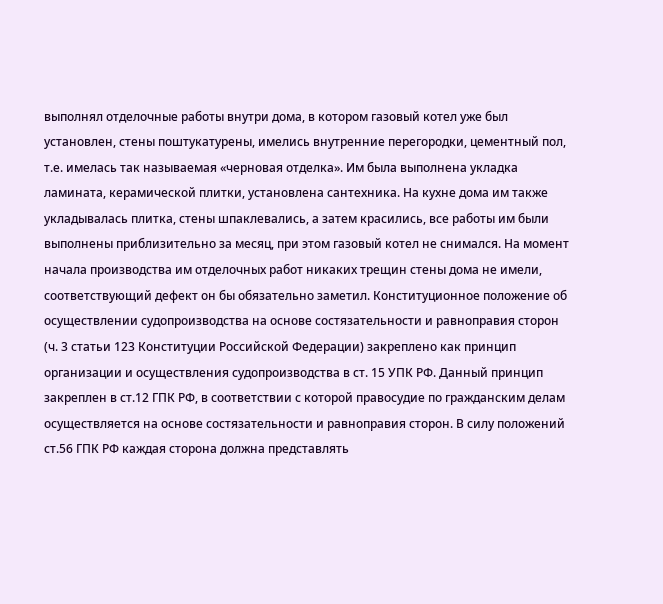выполнял отделочные работы внутри дома, в котором газовый котел уже был установлен, стены поштукатурены, имелись внутренние перегородки, цементный пол, т.е. имелась так называемая «черновая отделка». Им была выполнена укладка ламината, керамической плитки, установлена сантехника. На кухне дома им также укладывалась плитка, стены шпаклевались, а затем красились, все работы им были выполнены приблизительно за месяц, при этом газовый котел не снимался. На момент начала производства им отделочных работ никаких трещин стены дома не имели, соответствующий дефект он бы обязательно заметил. Конституционное положение об осуществлении судопроизводства на основе состязательности и равноправия сторон (ч. 3 статьи 123 Конституции Российской Федерации) закреплено как принцип организации и осуществления судопроизводства в ст. 15 УПК РФ. Данный принцип закреплен в ст.12 ГПК РФ, в соответствии с которой правосудие по гражданским делам осуществляется на основе состязательности и равноправия сторон. В силу положений ст.56 ГПК РФ каждая сторона должна представлять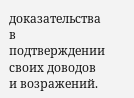доказательства в подтверждении своих доводов и возражений.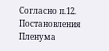Согласно п.12. Постановления Пленума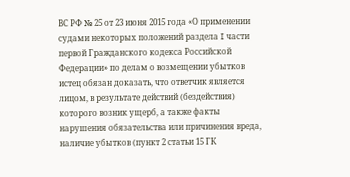ВС РФ № 25 от 23 июня 2015 года «О применении судами некоторых положений раздела I части первой Гражданского кодекса Российской Федерации» по делам о возмещении убытков истец обязан доказать, что ответчик является лицом, в результате действий (бездействия) которого возник ущерб, а также факты нарушения обязательства или причинения вреда, наличие убытков (пункт 2 статьи 15 ГК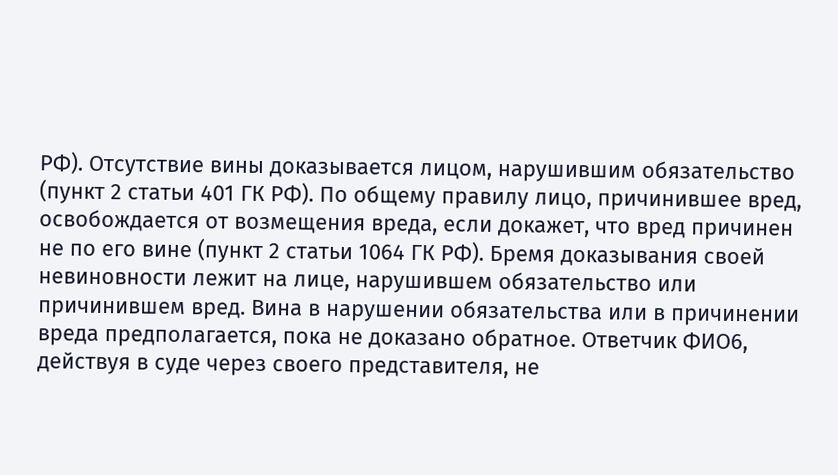РФ). Отсутствие вины доказывается лицом, нарушившим обязательство (пункт 2 статьи 401 ГК РФ). По общему правилу лицо, причинившее вред, освобождается от возмещения вреда, если докажет, что вред причинен не по его вине (пункт 2 статьи 1064 ГК РФ). Бремя доказывания своей невиновности лежит на лице, нарушившем обязательство или причинившем вред. Вина в нарушении обязательства или в причинении вреда предполагается, пока не доказано обратное. Ответчик ФИО6, действуя в суде через своего представителя, не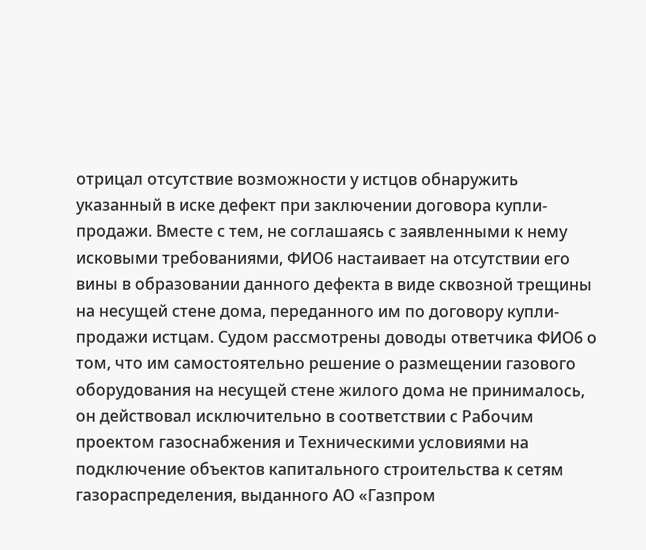отрицал отсутствие возможности у истцов обнаружить указанный в иске дефект при заключении договора купли-продажи. Вместе с тем, не соглашаясь с заявленными к нему исковыми требованиями, ФИО6 настаивает на отсутствии его вины в образовании данного дефекта в виде сквозной трещины на несущей стене дома, переданного им по договору купли-продажи истцам. Судом рассмотрены доводы ответчика ФИО6 о том, что им самостоятельно решение о размещении газового оборудования на несущей стене жилого дома не принималось, он действовал исключительно в соответствии с Рабочим проектом газоснабжения и Техническими условиями на подключение объектов капитального строительства к сетям газораспределения, выданного АО «Газпром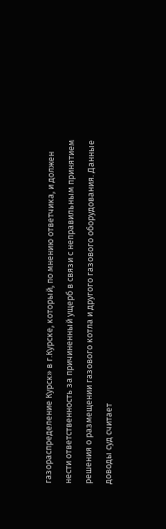газораспределение Курск» в г.Курске, который, по мнению ответчика, и должен нести ответственность за причиненный ущерб в связи с неправильным принятием решения о размещении газового котла и другого газового оборудования. Данные доводы суд считает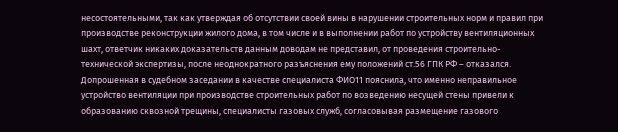несостоятельными, так как утверждая об отсутствии своей вины в нарушении строительных норм и правил при производстве реконструкции жилого дома, в том числе и в выполнении работ по устройству вентиляционных шахт, ответчик никаких доказательств данным доводам не представил, от проведения строительно-технической экспертизы, после неоднократного разъяснения ему положений ст.56 ГПК РФ – отказался. Допрошенная в судебном заседании в качестве специалиста ФИО11 пояснила, что именно неправильное устройство вентиляции при производстве строительных работ по возведению несущей стены привели к образованию сквозной трещины, специалисты газовых служб, согласовывая размещение газового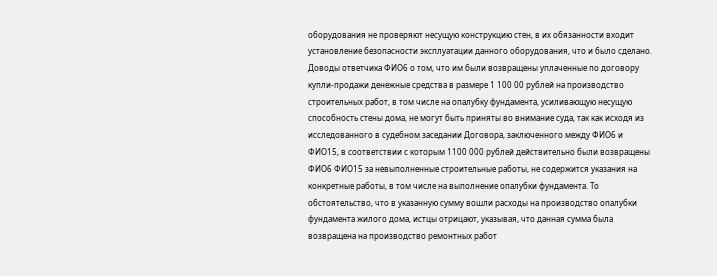оборудования не проверяют несущую конструкцию стен, в их обязанности входит установление безопасности эксплуатации данного оборудования, что и было сделано. Доводы ответчика ФИО6 о том, что им были возвращены уплаченные по договору купли-продажи денежные средства в размере 1 100 00 рублей на производство строительных работ, в том числе на опалубку фундамента, усиливающую несущую способность стены дома, не могут быть приняты во внимание суда, так как исходя из исследованного в судебном заседании Договора, заключенного между ФИО6 и ФИО15, в соответствии с которым 1100 000 рублей действительно были возвращены ФИО6 ФИО15 за невыполненные строительные работы, не содержится указания на конкретные работы, в том числе на выполнение опалубки фундамента. То обстоятельство, что в указанную сумму вошли расходы на производство опалубки фундамента жилого дома, истцы отрицают, указывая, что данная сумма была возвращена на производство ремонтных работ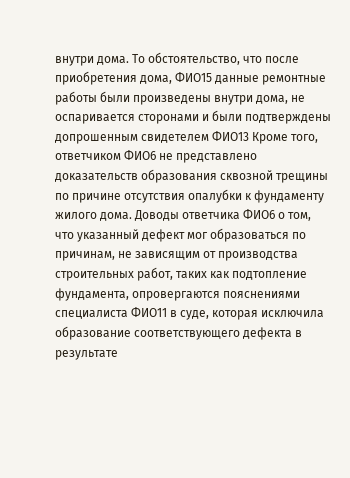внутри дома. То обстоятельство, что после приобретения дома, ФИО15 данные ремонтные работы были произведены внутри дома, не оспаривается сторонами и были подтверждены допрошенным свидетелем ФИО13 Кроме того, ответчиком ФИО6 не представлено доказательств образования сквозной трещины по причине отсутствия опалубки к фундаменту жилого дома. Доводы ответчика ФИО6 о том, что указанный дефект мог образоваться по причинам, не зависящим от производства строительных работ, таких как подтопление фундамента, опровергаются пояснениями специалиста ФИО11 в суде, которая исключила образование соответствующего дефекта в результате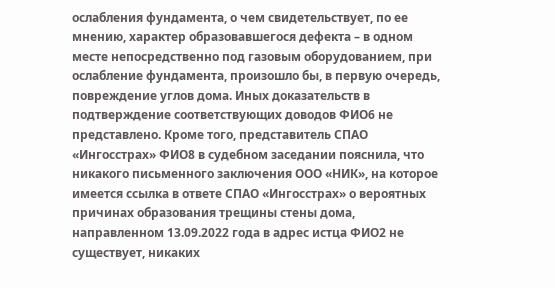ослабления фундамента, о чем свидетельствует, по ее мнению, характер образовавшегося дефекта – в одном месте непосредственно под газовым оборудованием, при ослабление фундамента, произошло бы, в первую очередь, повреждение углов дома. Иных доказательств в подтверждение соответствующих доводов ФИО6 не представлено. Кроме того, представитель СПАО «Ингосстрах» ФИО8 в судебном заседании пояснила, что никакого письменного заключения ООО «НИК», на которое имеется ссылка в ответе СПАО «Ингосстрах» о вероятных причинах образования трещины стены дома, направленном 13.09.2022 года в адрес истца ФИО2 не существует, никаких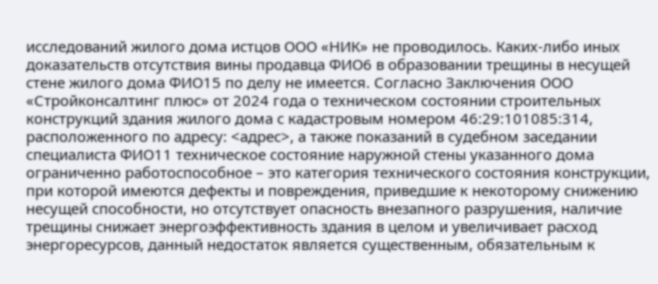исследований жилого дома истцов ООО «НИК» не проводилось. Каких-либо иных доказательств отсутствия вины продавца ФИО6 в образовании трещины в несущей стене жилого дома ФИО15 по делу не имеется. Согласно Заключения ООО «Стройконсалтинг плюс» от 2024 года о техническом состоянии строительных конструкций здания жилого дома с кадастровым номером 46:29:101085:314, расположенного по адресу: <адрес>, а также показаний в судебном заседании специалиста ФИО11 техническое состояние наружной стены указанного дома ограниченно работоспособное – это категория технического состояния конструкции, при которой имеются дефекты и повреждения, приведшие к некоторому снижению несущей способности, но отсутствует опасность внезапного разрушения, наличие трещины снижает энергоэффективность здания в целом и увеличивает расход энергоресурсов, данный недостаток является существенным, обязательным к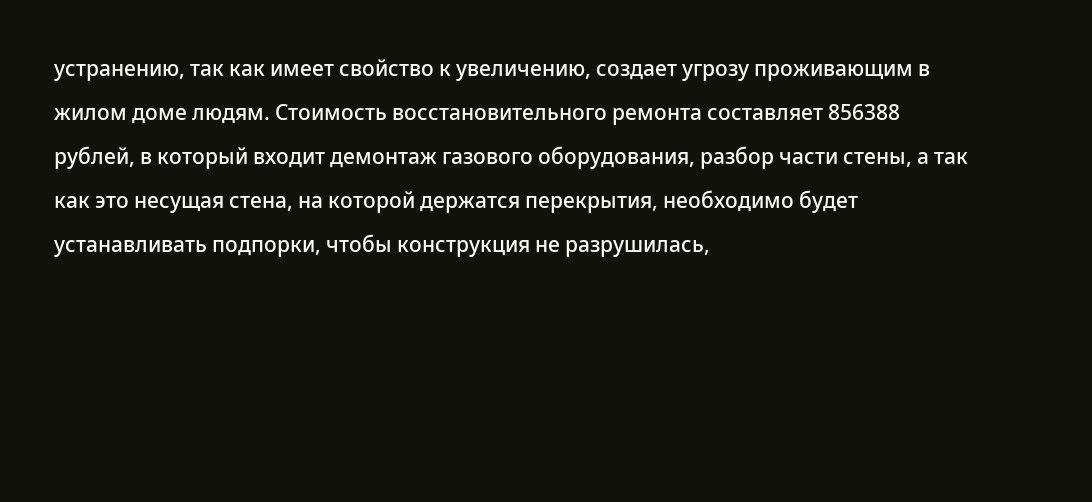устранению, так как имеет свойство к увеличению, создает угрозу проживающим в жилом доме людям. Стоимость восстановительного ремонта составляет 856388 рублей, в который входит демонтаж газового оборудования, разбор части стены, а так как это несущая стена, на которой держатся перекрытия, необходимо будет устанавливать подпорки, чтобы конструкция не разрушилась,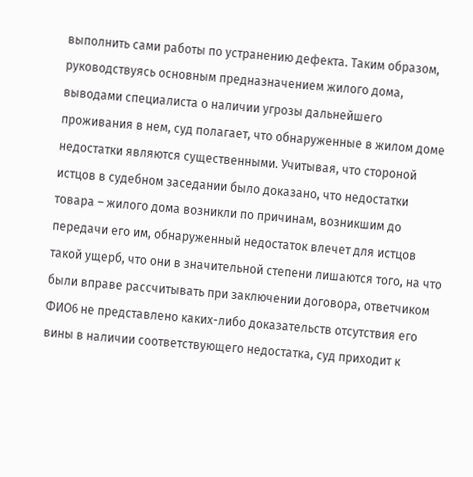выполнить сами работы по устранению дефекта. Таким образом, руководствуясь основным предназначением жилого дома, выводами специалиста о наличии угрозы дальнейшего проживания в нем, суд полагает, что обнаруженные в жилом доме недостатки являются существенными. Учитывая, что стороной истцов в судебном заседании было доказано, что недостатки товара – жилого дома возникли по причинам, возникшим до передачи его им, обнаруженный недостаток влечет для истцов такой ущерб, что они в значительной степени лишаются того, на что были вправе рассчитывать при заключении договора, ответчиком ФИО6 не представлено каких-либо доказательств отсутствия его вины в наличии соответствующего недостатка, суд приходит к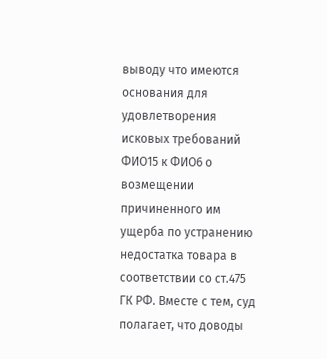выводу что имеются основания для удовлетворения исковых требований ФИО15 к ФИО6 о возмещении причиненного им ущерба по устранению недостатка товара в соответствии со ст.475 ГК РФ. Вместе с тем, суд полагает, что доводы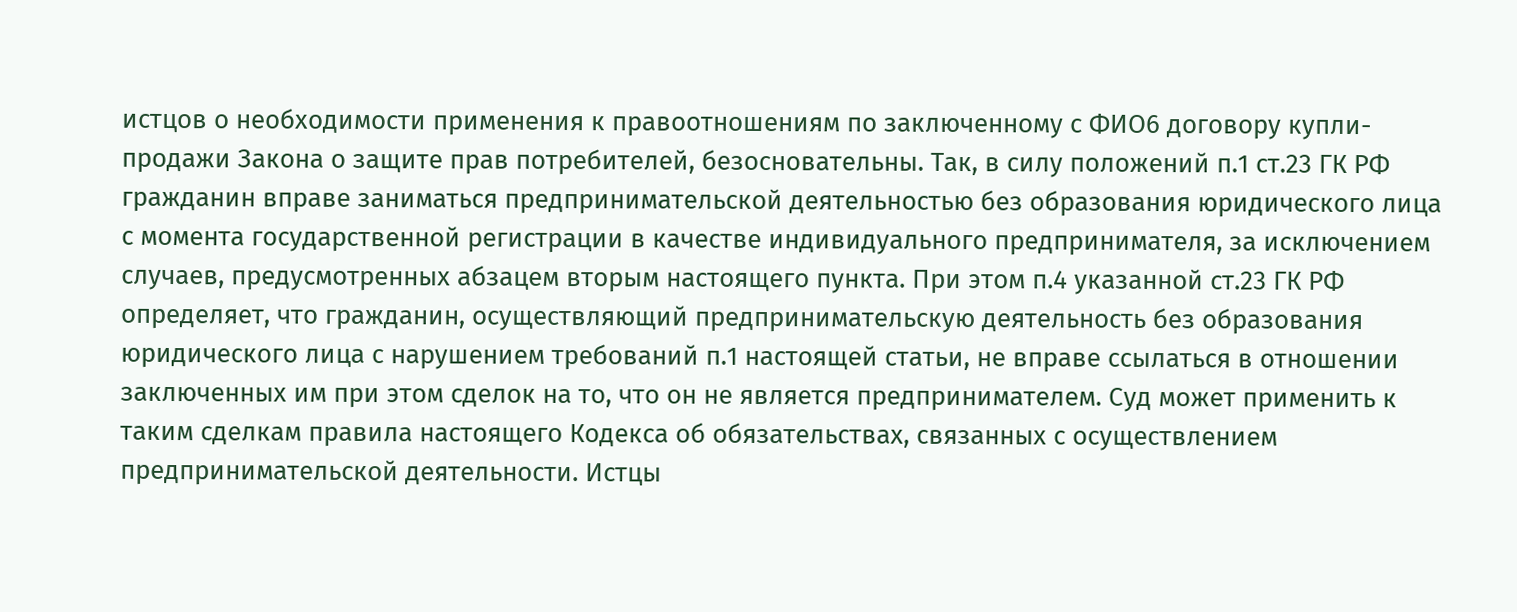истцов о необходимости применения к правоотношениям по заключенному с ФИО6 договору купли-продажи Закона о защите прав потребителей, безосновательны. Так, в силу положений п.1 ст.23 ГК РФ гражданин вправе заниматься предпринимательской деятельностью без образования юридического лица с момента государственной регистрации в качестве индивидуального предпринимателя, за исключением случаев, предусмотренных абзацем вторым настоящего пункта. При этом п.4 указанной ст.23 ГК РФ определяет, что гражданин, осуществляющий предпринимательскую деятельность без образования юридического лица с нарушением требований п.1 настоящей статьи, не вправе ссылаться в отношении заключенных им при этом сделок на то, что он не является предпринимателем. Суд может применить к таким сделкам правила настоящего Кодекса об обязательствах, связанных с осуществлением предпринимательской деятельности. Истцы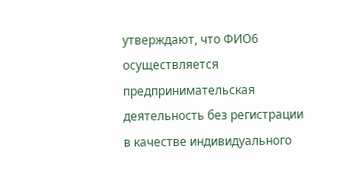утверждают, что ФИО6 осуществляется предпринимательская деятельность без регистрации в качестве индивидуального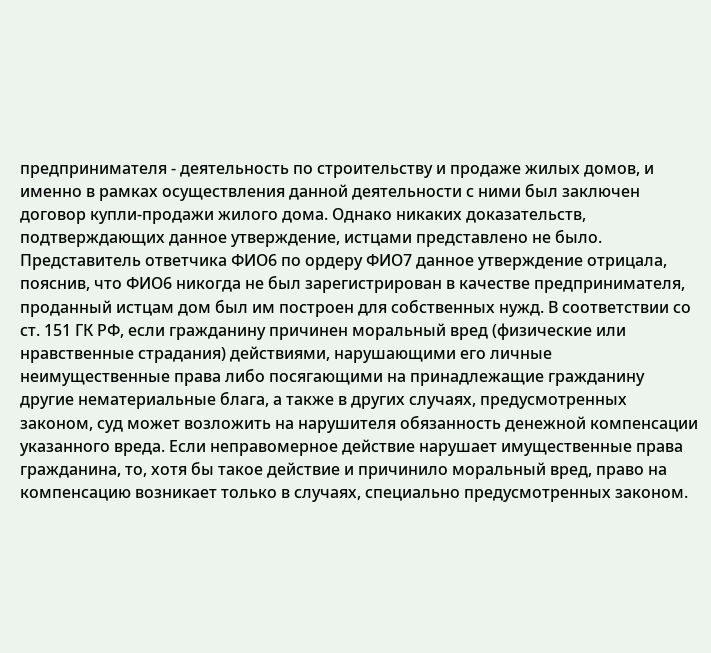предпринимателя - деятельность по строительству и продаже жилых домов, и именно в рамках осуществления данной деятельности с ними был заключен договор купли-продажи жилого дома. Однако никаких доказательств, подтверждающих данное утверждение, истцами представлено не было. Представитель ответчика ФИО6 по ордеру ФИО7 данное утверждение отрицала, пояснив, что ФИО6 никогда не был зарегистрирован в качестве предпринимателя, проданный истцам дом был им построен для собственных нужд. В соответствии со ст. 151 ГК РФ, если гражданину причинен моральный вред (физические или нравственные страдания) действиями, нарушающими его личные неимущественные права либо посягающими на принадлежащие гражданину другие нематериальные блага, а также в других случаях, предусмотренных законом, суд может возложить на нарушителя обязанность денежной компенсации указанного вреда. Если неправомерное действие нарушает имущественные права гражданина, то, хотя бы такое действие и причинило моральный вред, право на компенсацию возникает только в случаях, специально предусмотренных законом.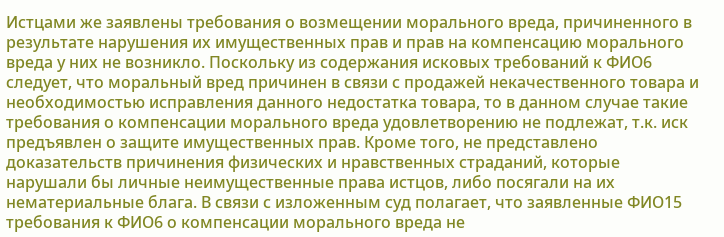Истцами же заявлены требования о возмещении морального вреда, причиненного в результате нарушения их имущественных прав и прав на компенсацию морального вреда у них не возникло. Поскольку из содержания исковых требований к ФИО6 следует, что моральный вред причинен в связи с продажей некачественного товара и необходимостью исправления данного недостатка товара, то в данном случае такие требования о компенсации морального вреда удовлетворению не подлежат, т.к. иск предъявлен о защите имущественных прав. Кроме того, не представлено доказательств причинения физических и нравственных страданий, которые нарушали бы личные неимущественные права истцов, либо посягали на их нематериальные блага. В связи с изложенным суд полагает, что заявленные ФИО15 требования к ФИО6 о компенсации морального вреда не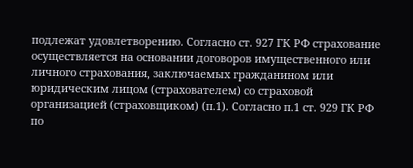подлежат удовлетворению. Согласно ст. 927 ГК РФ страхование осуществляется на основании договоров имущественного или личного страхования, заключаемых гражданином или юридическим лицом (страхователем) со страховой организацией (страховщиком) (п.1). Согласно п.1 ст. 929 ГК РФ по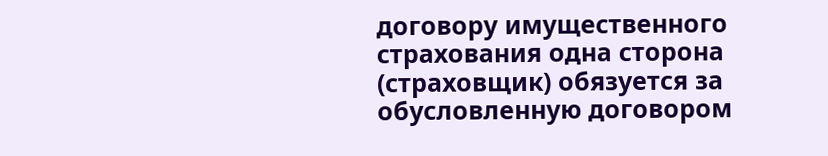договору имущественного страхования одна сторона (страховщик) обязуется за обусловленную договором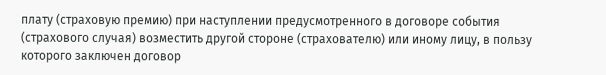плату (страховую премию) при наступлении предусмотренного в договоре события (страхового случая) возместить другой стороне (страхователю) или иному лицу, в пользу которого заключен договор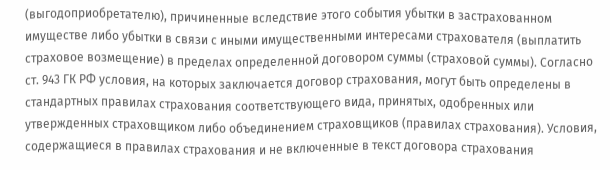(выгодоприобретателю), причиненные вследствие этого события убытки в застрахованном имуществе либо убытки в связи с иными имущественными интересами страхователя (выплатить страховое возмещение) в пределах определенной договором суммы (страховой суммы). Согласно ст. 943 ГК РФ условия, на которых заключается договор страхования, могут быть определены в стандартных правилах страхования соответствующего вида, принятых, одобренных или утвержденных страховщиком либо объединением страховщиков (правилах страхования). Условия, содержащиеся в правилах страхования и не включенные в текст договора страхования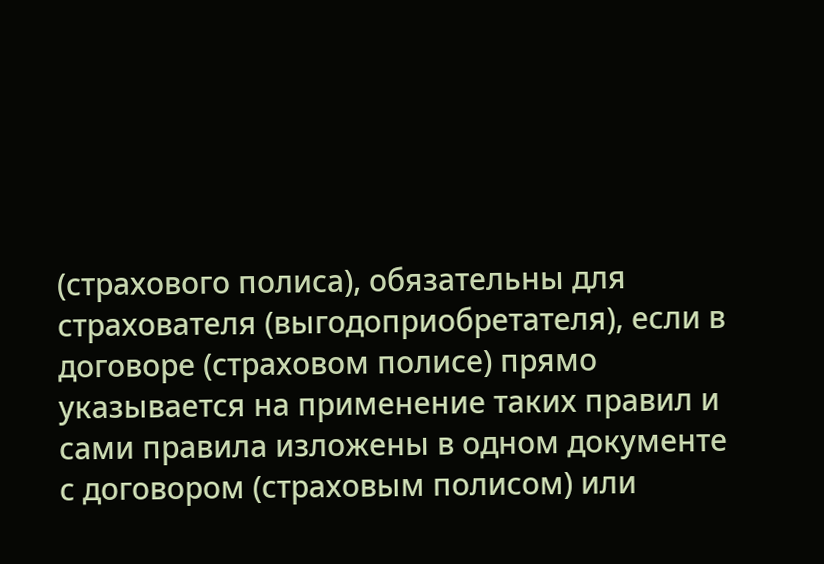(страхового полиса), обязательны для страхователя (выгодоприобретателя), если в договоре (страховом полисе) прямо указывается на применение таких правил и сами правила изложены в одном документе с договором (страховым полисом) или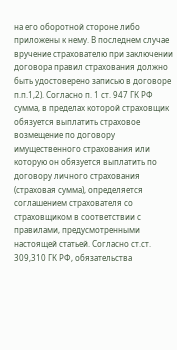на его оборотной стороне либо приложены к нему. В последнем случае вручение страхователю при заключении договора правил страхования должно быть удостоверено записью в договоре п.п.1,2). Согласно п. 1 ст. 947 ГК РФ сумма, в пределах которой страховщик обязуется выплатить страховое возмещение по договору имущественного страхования или которую он обязуется выплатить по договору личного страхования (страховая сумма), определяется соглашением страхователя со страховщиком в соответствии с правилами, предусмотренными настоящей статьей. Согласно ст.ст. 309,310 ГК РФ, обязательства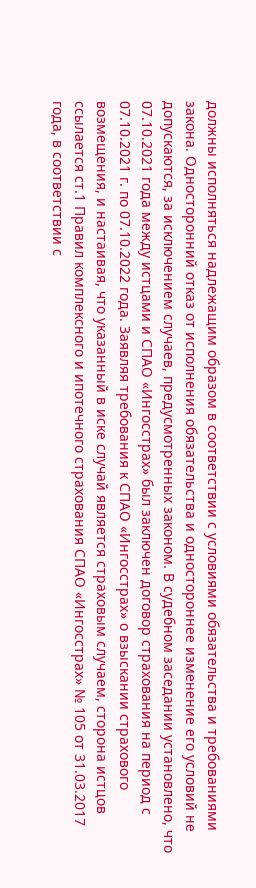должны исполняться надлежащим образом в соответствии с условиями обязательства и требованиями закона. Односторонний отказ от исполнения обязательства и одностороннее изменение его условий не допускаются, за исключением случаев, предусмотренных законом. В судебном заседании установлено, что 07.10.2021 года между истцами и СПАО «Ингосстрах» был заключен договор страхования на период с 07.10.2021 г. по 07.10.2022 года. Заявляя требования к СПАО «Ингосстрах» о взыскании страхового возмещения, и настаивая, что указанный в иске случай является страховым случаем, сторона истцов ссылается ст.1 Правил комплексного и ипотечного страхования СПАО «Ингосстрах» № 105 от 31.03.2017 года, в соответствии с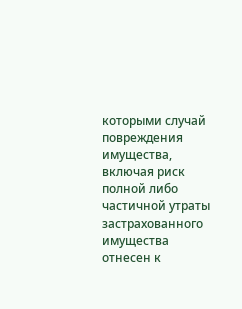которыми случай повреждения имущества, включая риск полной либо частичной утраты застрахованного имущества отнесен к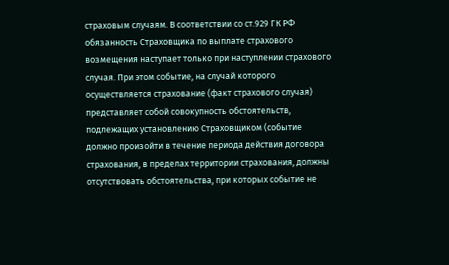страховым случаям. В соответствии со ст.929 ГК РФ обязанность Страховщика по выплате страхового возмещения наступает только при наступлении страхового случая. При этом событие, на случай которого осуществляется страхование (факт страхового случая) представляет собой совокупность обстоятельств, подлежащих установлению Страховщиком (событие должно произойти в течение периода действия договора страхования, в пределах территории страхования, должны отсутствовать обстоятельства, при которых событие не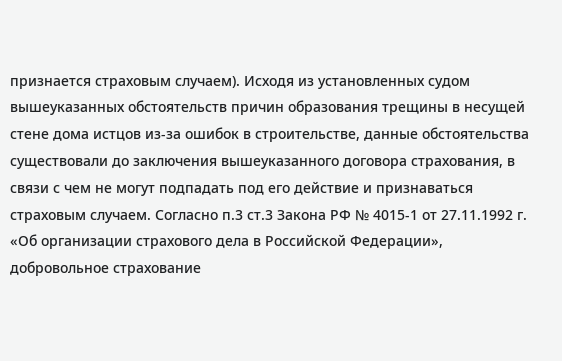признается страховым случаем). Исходя из установленных судом вышеуказанных обстоятельств причин образования трещины в несущей стене дома истцов из-за ошибок в строительстве, данные обстоятельства существовали до заключения вышеуказанного договора страхования, в связи с чем не могут подпадать под его действие и признаваться страховым случаем. Согласно п.3 ст.3 Закона РФ № 4015-1 от 27.11.1992 г. «Об организации страхового дела в Российской Федерации», добровольное страхование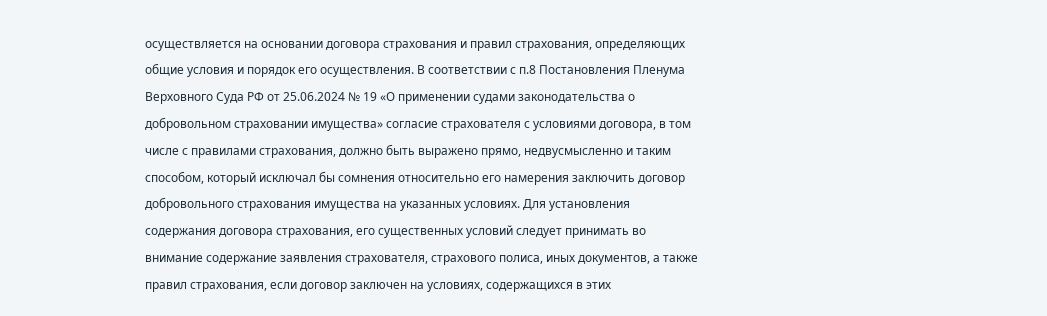осуществляется на основании договора страхования и правил страхования, определяющих общие условия и порядок его осуществления. В соответствии с п.8 Постановления Пленума Верховного Суда РФ от 25.06.2024 № 19 «О применении судами законодательства о добровольном страховании имущества» согласие страхователя с условиями договора, в том числе с правилами страхования, должно быть выражено прямо, недвусмысленно и таким способом, который исключал бы сомнения относительно его намерения заключить договор добровольного страхования имущества на указанных условиях. Для установления содержания договора страхования, его существенных условий следует принимать во внимание содержание заявления страхователя, страхового полиса, иных документов, а также правил страхования, если договор заключен на условиях, содержащихся в этих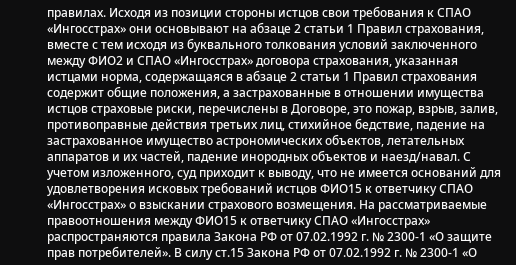правилах. Исходя из позиции стороны истцов свои требования к СПАО «Ингосстрах» они основывают на абзаце 2 статьи 1 Правил страхования, вместе с тем исходя из буквального толкования условий заключенного между ФИО2 и СПАО «Ингосстрах» договора страхования, указанная истцами норма, содержащаяся в абзаце 2 статьи 1 Правил страхования содержит общие положения, а застрахованные в отношении имущества истцов страховые риски, перечислены в Договоре, это пожар, взрыв, залив, противоправные действия третьих лиц, стихийное бедствие, падение на застрахованное имущество астрономических объектов, летательных аппаратов и их частей, падение инородных объектов и наезд/навал. С учетом изложенного, суд приходит к выводу, что не имеется оснований для удовлетворения исковых требований истцов ФИО15 к ответчику СПАО «Ингосстрах» о взыскании страхового возмещения. На рассматриваемые правоотношения между ФИО15 к ответчику СПАО «Ингосстрах» распространяются правила Закона РФ от 07.02.1992 г. № 2300-1 «О защите прав потребителей». В силу ст.15 Закона РФ от 07.02.1992 г. № 2300-1 «О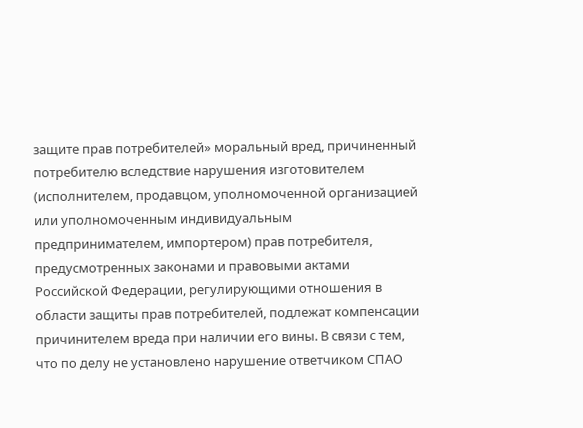защите прав потребителей» моральный вред, причиненный потребителю вследствие нарушения изготовителем (исполнителем, продавцом, уполномоченной организацией или уполномоченным индивидуальным предпринимателем, импортером) прав потребителя, предусмотренных законами и правовыми актами Российской Федерации, регулирующими отношения в области защиты прав потребителей, подлежат компенсации причинителем вреда при наличии его вины. В связи с тем, что по делу не установлено нарушение ответчиком СПАО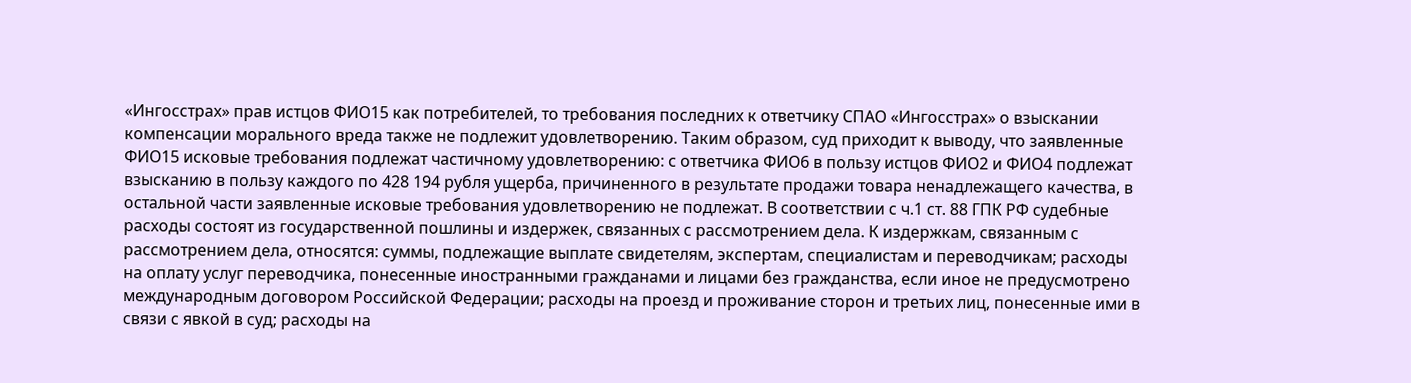«Ингосстрах» прав истцов ФИО15 как потребителей, то требования последних к ответчику СПАО «Ингосстрах» о взыскании компенсации морального вреда также не подлежит удовлетворению. Таким образом, суд приходит к выводу, что заявленные ФИО15 исковые требования подлежат частичному удовлетворению: с ответчика ФИО6 в пользу истцов ФИО2 и ФИО4 подлежат взысканию в пользу каждого по 428 194 рубля ущерба, причиненного в результате продажи товара ненадлежащего качества, в остальной части заявленные исковые требования удовлетворению не подлежат. В соответствии с ч.1 ст. 88 ГПК РФ судебные расходы состоят из государственной пошлины и издержек, связанных с рассмотрением дела. К издержкам, связанным с рассмотрением дела, относятся: суммы, подлежащие выплате свидетелям, экспертам, специалистам и переводчикам; расходы на оплату услуг переводчика, понесенные иностранными гражданами и лицами без гражданства, если иное не предусмотрено международным договором Российской Федерации; расходы на проезд и проживание сторон и третьих лиц, понесенные ими в связи с явкой в суд; расходы на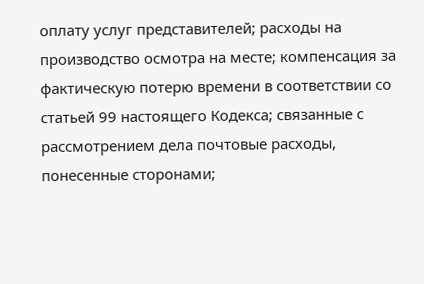оплату услуг представителей; расходы на производство осмотра на месте; компенсация за фактическую потерю времени в соответствии со статьей 99 настоящего Кодекса; связанные с рассмотрением дела почтовые расходы, понесенные сторонами;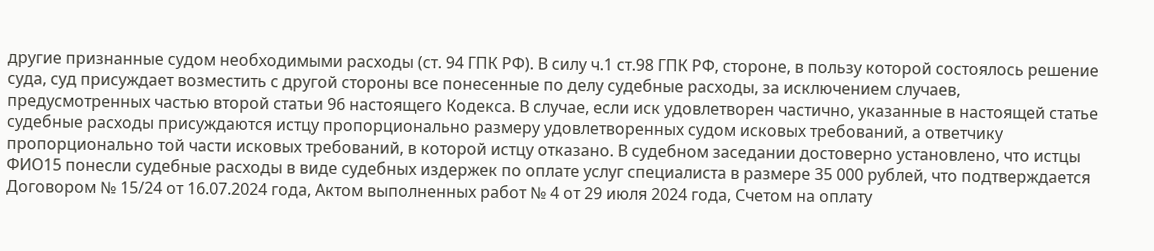другие признанные судом необходимыми расходы (ст. 94 ГПК РФ). В силу ч.1 ст.98 ГПК РФ, стороне, в пользу которой состоялось решение суда, суд присуждает возместить с другой стороны все понесенные по делу судебные расходы, за исключением случаев, предусмотренных частью второй статьи 96 настоящего Кодекса. В случае, если иск удовлетворен частично, указанные в настоящей статье судебные расходы присуждаются истцу пропорционально размеру удовлетворенных судом исковых требований, а ответчику пропорционально той части исковых требований, в которой истцу отказано. В судебном заседании достоверно установлено, что истцы ФИО15 понесли судебные расходы в виде судебных издержек по оплате услуг специалиста в размере 35 000 рублей, что подтверждается Договором № 15/24 от 16.07.2024 года, Актом выполненных работ № 4 от 29 июля 2024 года, Счетом на оплату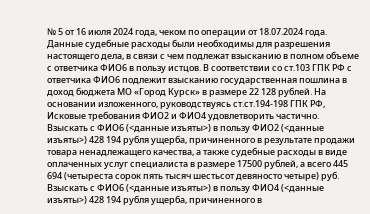№ 5 от 16 июля 2024 года, чеком по операции от 18.07.2024 года. Данные судебные расходы были необходимы для разрешения настоящего дела, в связи с чем подлежат взысканию в полном объеме с ответчика ФИО6 в пользу истцов. В соответствии со ст.103 ГПК РФ с ответчика ФИО6 подлежит взысканию государственная пошлина в доход бюджета МО «Город Курск» в размере 22 128 рублей. На основании изложенного, руководствуясь ст.ст.194-198 ГПК РФ, Исковые требования ФИО2 и ФИО4 удовлетворить частично. Взыскать с ФИО6 (<данные изъяты>) в пользу ФИО2 (<данные изъяты>) 428 194 рубля ущерба, причиненного в результате продажи товара ненадлежащего качества, а также судебные расходы в виде оплаченных услуг специалиста в размере 17500 рублей, а всего 445 694 (четыреста сорок пять тысяч шестьсот девяносто четыре) руб. Взыскать с ФИО6 (<данные изъяты>) в пользу ФИО4 (<данные изъяты>) 428 194 рубля ущерба, причиненного в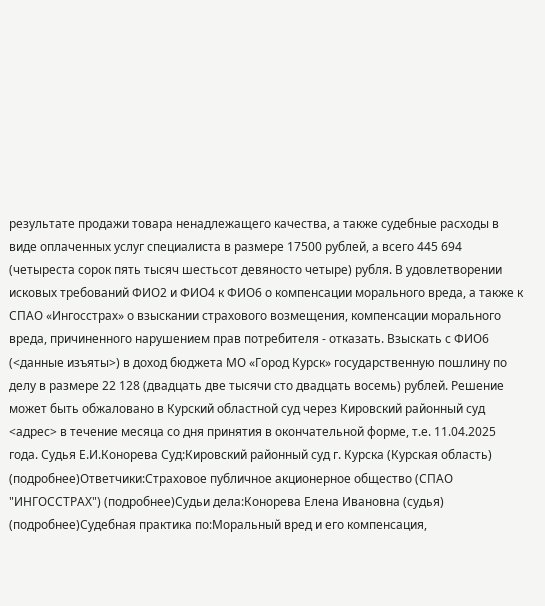результате продажи товара ненадлежащего качества, а также судебные расходы в виде оплаченных услуг специалиста в размере 17500 рублей, а всего 445 694 (четыреста сорок пять тысяч шестьсот девяносто четыре) рубля. В удовлетворении исковых требований ФИО2 и ФИО4 к ФИО6 о компенсации морального вреда, а также к СПАО «Ингосстрах» о взыскании страхового возмещения, компенсации морального вреда, причиненного нарушением прав потребителя - отказать. Взыскать с ФИО6 (<данные изъяты>) в доход бюджета МО «Город Курск» государственную пошлину по делу в размере 22 128 (двадцать две тысячи сто двадцать восемь) рублей. Решение может быть обжаловано в Курский областной суд через Кировский районный суд <адрес> в течение месяца со дня принятия в окончательной форме, т.е. 11.04.2025 года. Судья Е.И.Конорева Суд:Кировский районный суд г. Курска (Курская область) (подробнее)Ответчики:Страховое публичное акционерное общество (СПАО "ИНГОССТРАХ") (подробнее)Судьи дела:Конорева Елена Ивановна (судья) (подробнее)Судебная практика по:Моральный вред и его компенсация,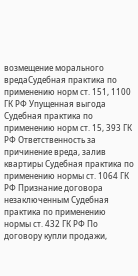возмещение морального вредаСудебная практика по применению норм ст. 151, 1100 ГК РФ Упущенная выгода Судебная практика по применению норм ст. 15, 393 ГК РФ Ответственность за причинение вреда, залив квартиры Судебная практика по применению нормы ст. 1064 ГК РФ Признание договора незаключенным Судебная практика по применению нормы ст. 432 ГК РФ По договору купли продажи,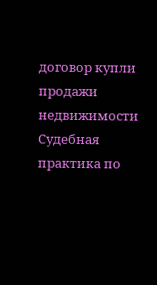договор купли продажи недвижимости Судебная практика по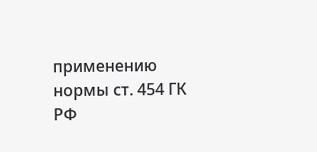применению нормы ст. 454 ГК РФ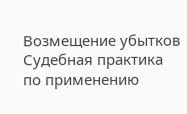Возмещение убытков Судебная практика по применению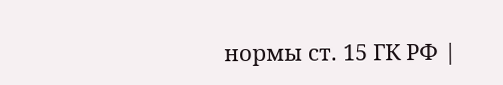нормы ст. 15 ГК РФ |